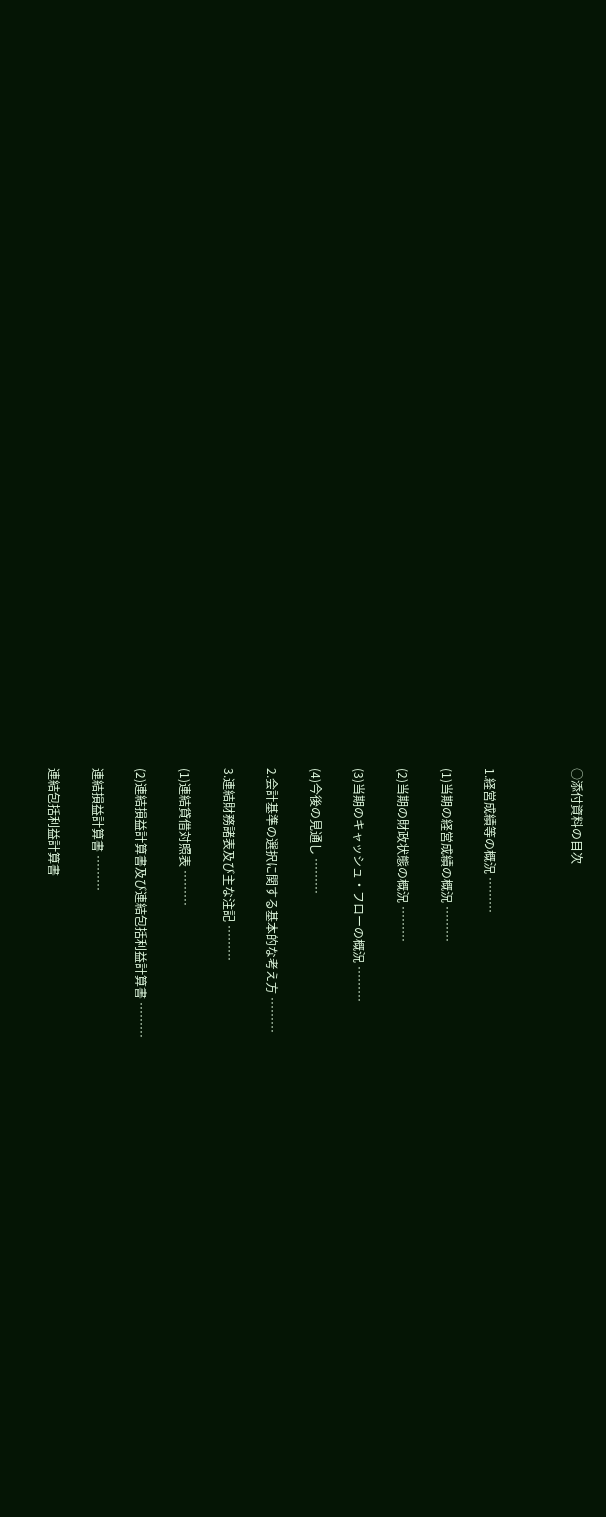○添付資料の目次



1.経営成績等の概況 ………

(1)当期の経営成績の概況 ………

(2)当期の財政状態の概況 ………

(3)当期のキャッシュ・フローの概況 ………

(4)今後の見通し ………

2.会計基準の選択に関する基本的な考え方 ………

3.連結財務諸表及び主な注記 ………

(1)連結貸借対照表 ………

(2)連結損益計算書及び連結包括利益計算書 ………

連結損益計算書 ………

連結包括利益計算書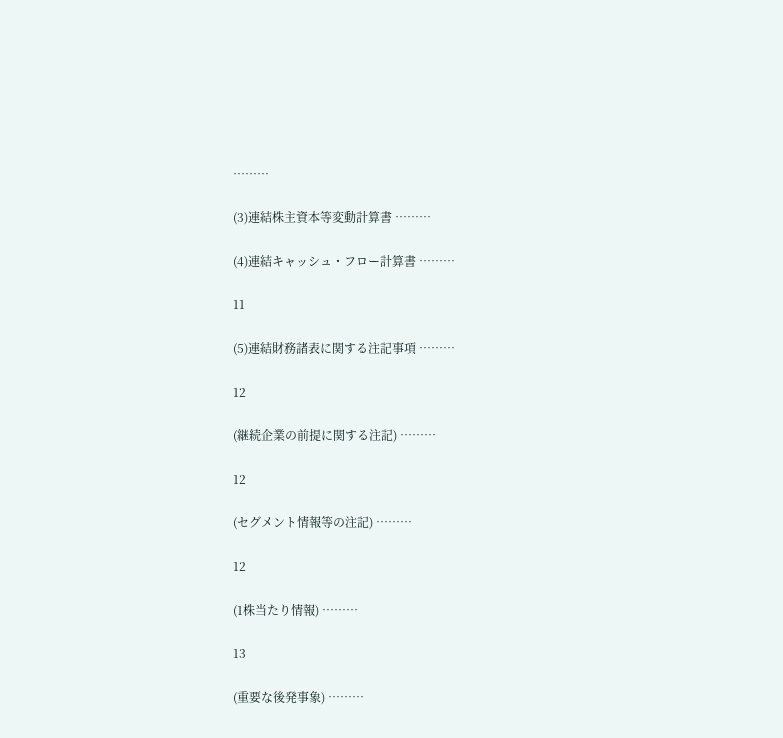………

(3)連結株主資本等変動計算書 ………

(4)連結キャッシュ・フロー計算書 ………

11

(5)連結財務諸表に関する注記事項 ………

12

(継続企業の前提に関する注記) ………

12

(セグメント情報等の注記) ………

12

(1株当たり情報) ………

13

(重要な後発事象) ………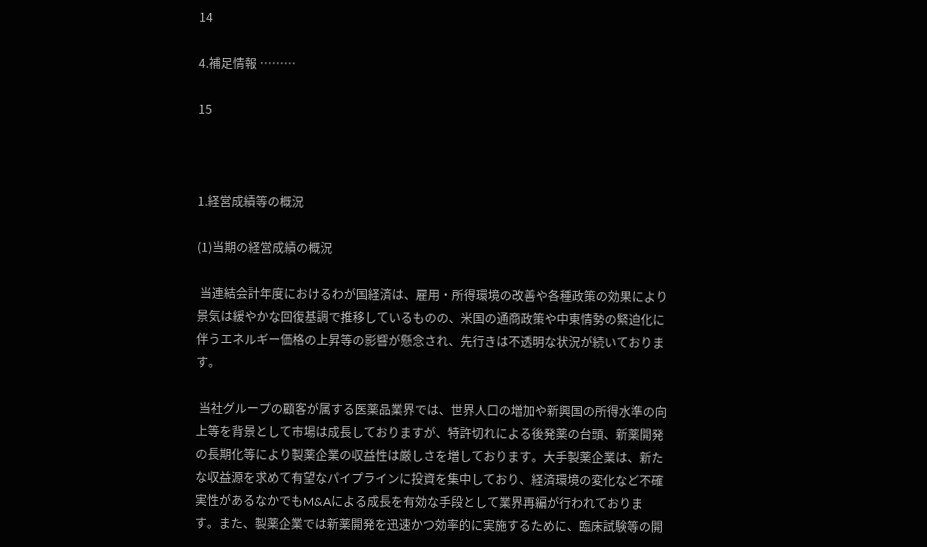14

4.補足情報 ………

15



1.経営成績等の概況

(1)当期の経営成績の概況

 当連結会計年度におけるわが国経済は、雇用・所得環境の改善や各種政策の効果により景気は緩やかな回復基調で推移しているものの、米国の通商政策や中東情勢の緊迫化に伴うエネルギー価格の上昇等の影響が懸念され、先行きは不透明な状況が続いております。

 当社グループの顧客が属する医薬品業界では、世界人口の増加や新興国の所得水準の向上等を背景として市場は成長しておりますが、特許切れによる後発薬の台頭、新薬開発の長期化等により製薬企業の収益性は厳しさを増しております。大手製薬企業は、新たな収益源を求めて有望なパイプラインに投資を集中しており、経済環境の変化など不確実性があるなかでもM&Aによる成長を有効な手段として業界再編が行われております。また、製薬企業では新薬開発を迅速かつ効率的に実施するために、臨床試験等の開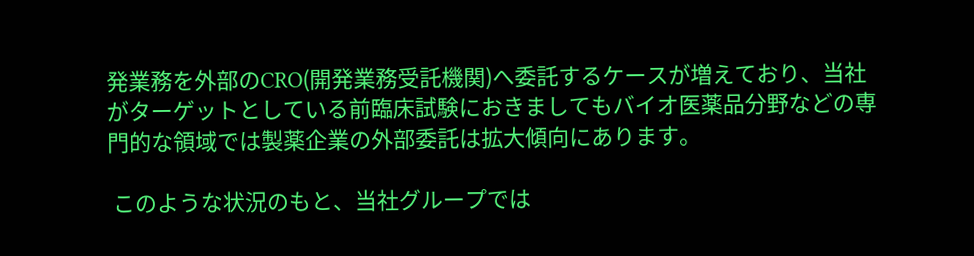発業務を外部のCRO(開発業務受託機関)へ委託するケースが増えており、当社がターゲットとしている前臨床試験におきましてもバイオ医薬品分野などの専門的な領域では製薬企業の外部委託は拡大傾向にあります。

 このような状況のもと、当社グループでは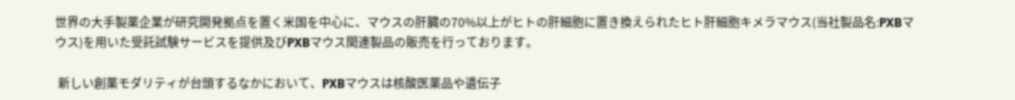世界の大手製薬企業が研究開発拠点を置く米国を中心に、マウスの肝臓の70%以上がヒトの肝細胞に置き換えられたヒト肝細胞キメラマウス(当社製品名:PXBマウス)を用いた受託試験サービスを提供及びPXBマウス関連製品の販売を行っております。

 新しい創薬モダリティが台頭するなかにおいて、PXBマウスは核酸医薬品や遺伝子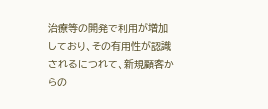治療等の開発で利用が増加しており、その有用性が認識されるにつれて、新規顧客からの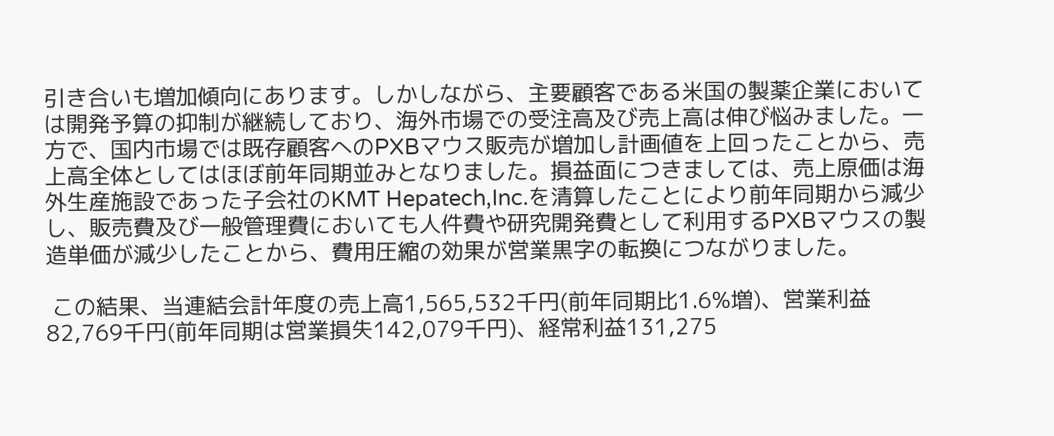引き合いも増加傾向にあります。しかしながら、主要顧客である米国の製薬企業においては開発予算の抑制が継続しており、海外市場での受注高及び売上高は伸び悩みました。一方で、国内市場では既存顧客へのPXBマウス販売が増加し計画値を上回ったことから、売上高全体としてはほぼ前年同期並みとなりました。損益面につきましては、売上原価は海外生産施設であった子会社のKMT Hepatech,Inc.を清算したことにより前年同期から減少し、販売費及び一般管理費においても人件費や研究開発費として利用するPXBマウスの製造単価が減少したことから、費用圧縮の効果が営業黒字の転換につながりました。

 この結果、当連結会計年度の売上高1,565,532千円(前年同期比1.6%増)、営業利益82,769千円(前年同期は営業損失142,079千円)、経常利益131,275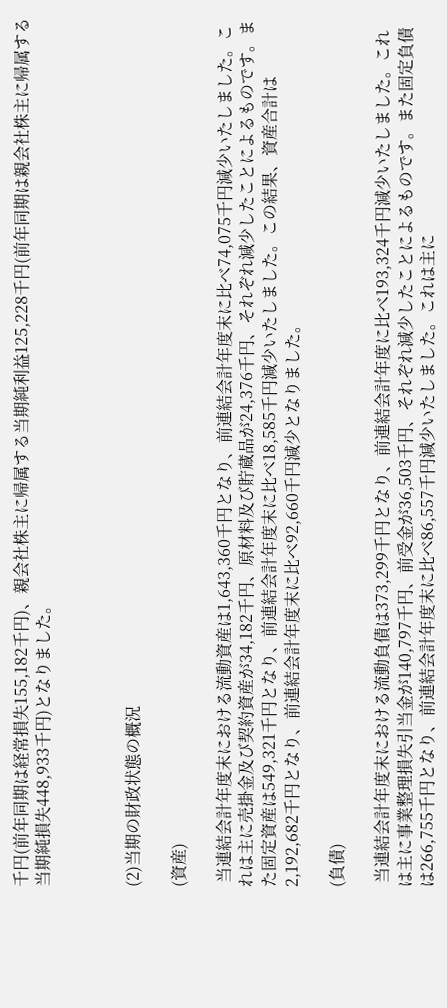千円(前年同期は経常損失155,182千円)、親会社株主に帰属する当期純利益125,228千円(前年同期は親会社株主に帰属する当期純損失448,933千円)となりました。



(2)当期の財政状態の概況

(資産)

 当連結会計年度末における流動資産は1,643,360千円となり、前連結会計年度末に比べ74,075千円減少いたしました。これは主に売掛金及び契約資産が34,182千円、原材料及び貯蔵品が24,376千円、それぞれ減少したことによるものです。また固定資産は549,321千円となり、前連結会計年度末に比べ18,585千円減少いたしました。この結果、資産合計は2,192,682千円となり、前連結会計年度末に比べ92,660千円減少となりました。

(負債)

 当連結会計年度末における流動負債は373,299千円となり、前連結会計年度に比べ193,324千円減少いたしました。これは主に事業整理損失引当金が140,797千円、前受金が36,503千円、それぞれ減少したことによるものです。また固定負債は266,755千円となり、前連結会計年度末に比べ86,557千円減少いたしました。これは主に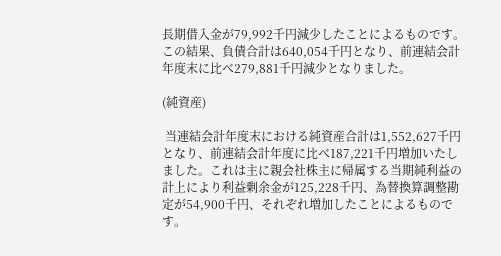長期借入金が79,992千円減少したことによるものです。この結果、負債合計は640,054千円となり、前連結会計年度末に比べ279,881千円減少となりました。

(純資産)

 当連結会計年度末における純資産合計は1,552,627千円となり、前連結会計年度に比べ187,221千円増加いたしました。これは主に親会社株主に帰属する当期純利益の計上により利益剰余金が125,228千円、為替換算調整勘定が54,900千円、それぞれ増加したことによるものです。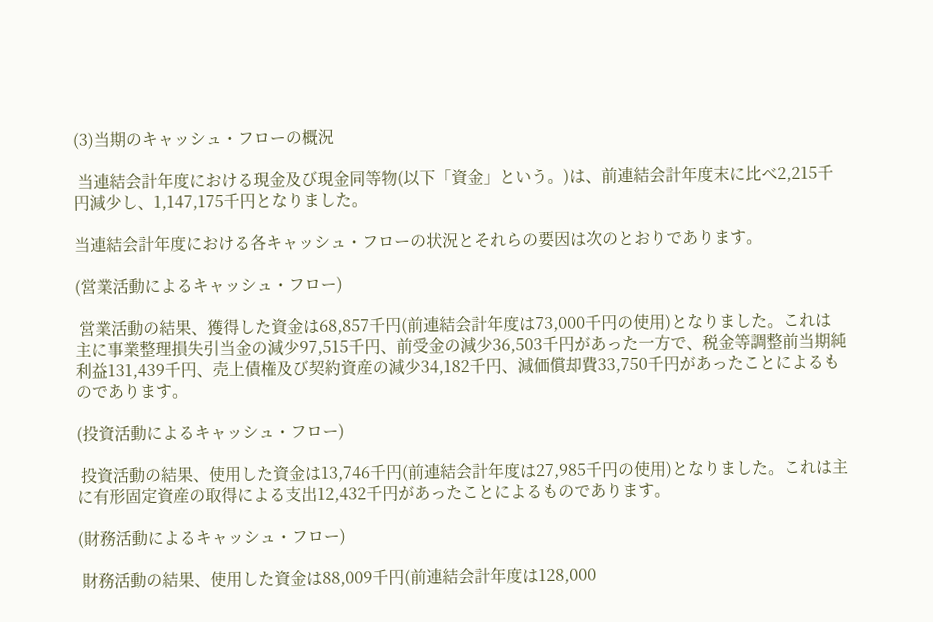(3)当期のキャッシュ・フローの概況

 当連結会計年度における現金及び現金同等物(以下「資金」という。)は、前連結会計年度末に比べ2,215千円減少し、1,147,175千円となりました。

当連結会計年度における各キャッシュ・フローの状況とそれらの要因は次のとおりであります。

(営業活動によるキャッシュ・フロー)

 営業活動の結果、獲得した資金は68,857千円(前連結会計年度は73,000千円の使用)となりました。これは主に事業整理損失引当金の減少97,515千円、前受金の減少36,503千円があった一方で、税金等調整前当期純利益131,439千円、売上債権及び契約資産の減少34,182千円、減価償却費33,750千円があったことによるものであります。

(投資活動によるキャッシュ・フロー)

 投資活動の結果、使用した資金は13,746千円(前連結会計年度は27,985千円の使用)となりました。これは主に有形固定資産の取得による支出12,432千円があったことによるものであります。

(財務活動によるキャッシュ・フロー)

 財務活動の結果、使用した資金は88,009千円(前連結会計年度は128,000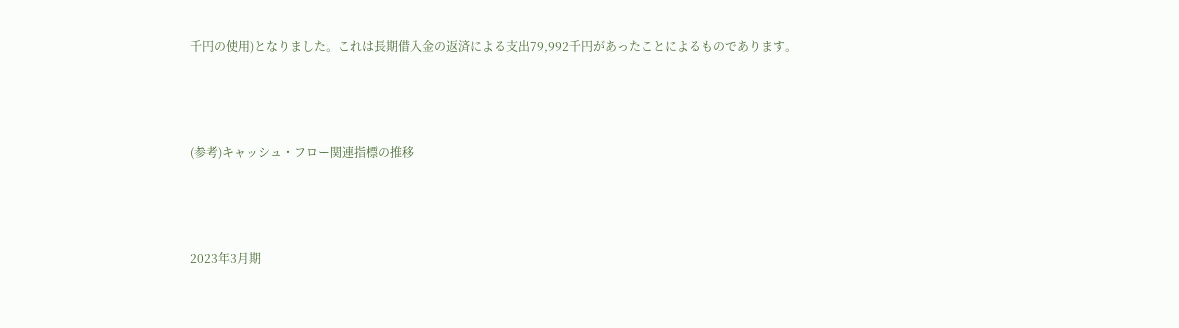千円の使用)となりました。これは長期借入金の返済による支出79,992千円があったことによるものであります。



(参考)キャッシュ・フロー関連指標の推移



2023年3月期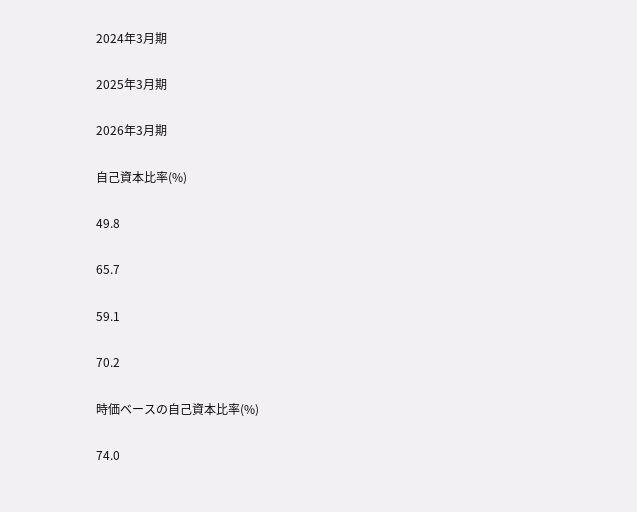2024年3月期

2025年3月期

2026年3月期

自己資本比率(%)

49.8

65.7

59.1

70.2

時価ベースの自己資本比率(%)

74.0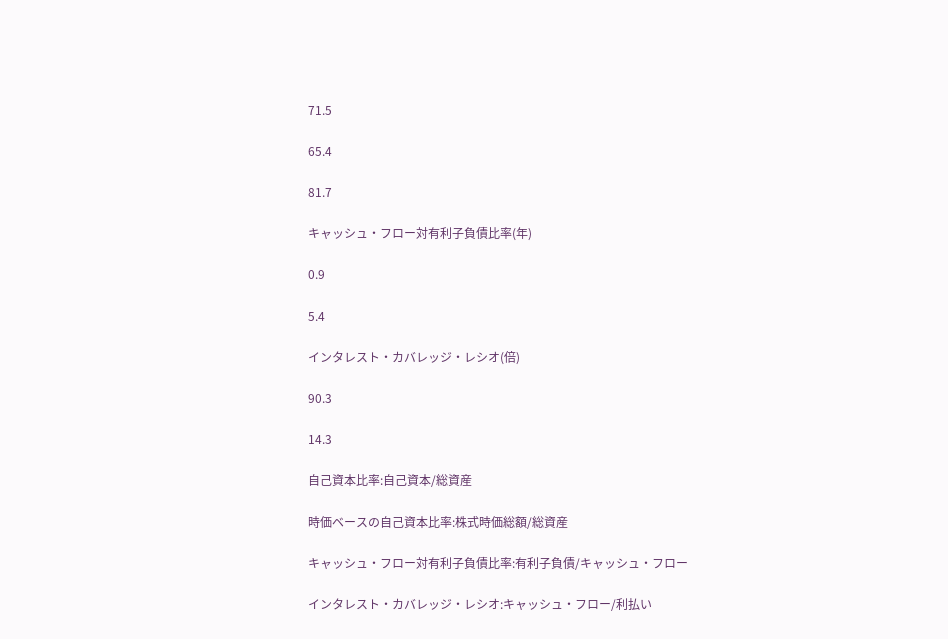71.5

65.4

81.7

キャッシュ・フロー対有利子負債比率(年)

0.9

5.4

インタレスト・カバレッジ・レシオ(倍)

90.3

14.3

自己資本比率:自己資本/総資産

時価ベースの自己資本比率:株式時価総額/総資産

キャッシュ・フロー対有利子負債比率:有利子負債/キャッシュ・フロー

インタレスト・カバレッジ・レシオ:キャッシュ・フロー/利払い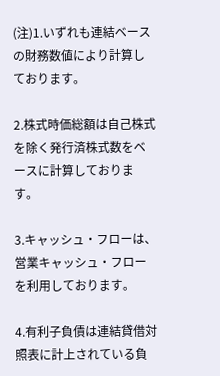(注)1.いずれも連結ベースの財務数値により計算しております。

2.株式時価総額は自己株式を除く発行済株式数をベースに計算しております。

3.キャッシュ・フローは、営業キャッシュ・フローを利用しております。

4.有利子負債は連結貸借対照表に計上されている負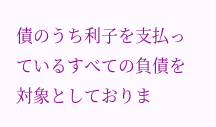債のうち利子を支払っているすべての負債を対象としておりま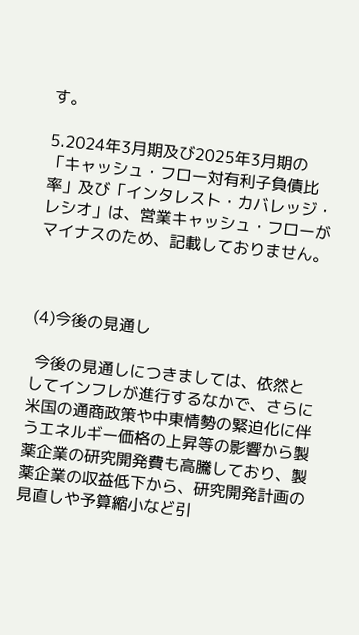す。

5.2024年3月期及び2025年3月期の「キャッシュ・フロー対有利子負債比率」及び「インタレスト・カバレッジ・レシオ」は、営業キャッシュ・フローがマイナスのため、記載しておりません。



(4)今後の見通し

 今後の見通しにつきましては、依然としてインフレが進行するなかで、さらに米国の通商政策や中東情勢の緊迫化に伴うエネルギー価格の上昇等の影響から製薬企業の研究開発費も高騰しており、製薬企業の収益低下から、研究開発計画の見直しや予算縮小など引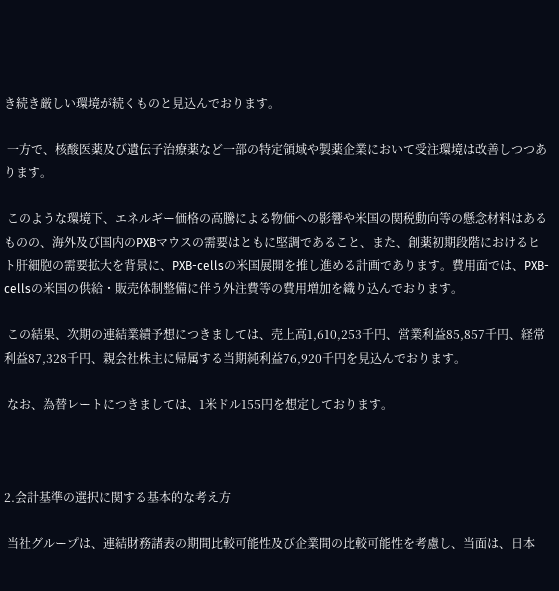き続き厳しい環境が続くものと見込んでおります。

 一方で、核酸医薬及び遺伝子治療薬など一部の特定領域や製薬企業において受注環境は改善しつつあります。

 このような環境下、エネルギー価格の高騰による物価への影響や米国の関税動向等の懸念材料はあるものの、海外及び国内のPXBマウスの需要はともに堅調であること、また、創薬初期段階におけるヒト肝細胞の需要拡大を背景に、PXB-cellsの米国展開を推し進める計画であります。費用面では、PXB-cellsの米国の供給・販売体制整備に伴う外注費等の費用増加を織り込んでおります。

 この結果、次期の連結業績予想につきましては、売上高1,610,253千円、営業利益85,857千円、経常利益87,328千円、親会社株主に帰属する当期純利益76,920千円を見込んでおります。

 なお、為替レートにつきましては、1米ドル155円を想定しております。



2.会計基準の選択に関する基本的な考え方

 当社グループは、連結財務諸表の期間比較可能性及び企業間の比較可能性を考慮し、当面は、日本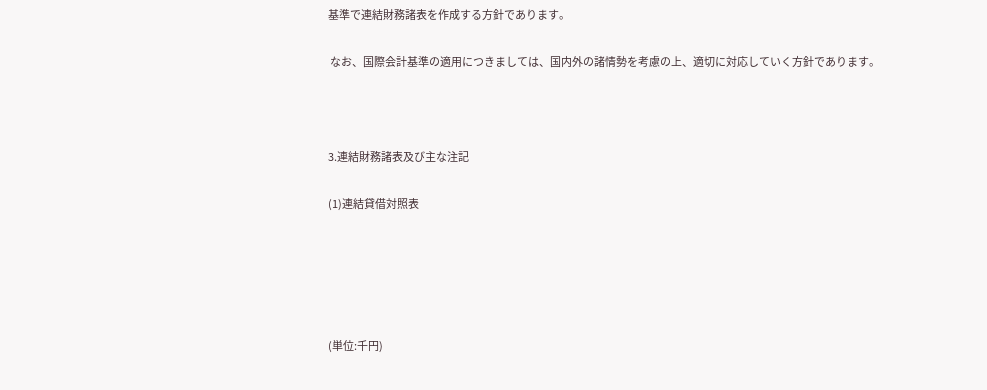基準で連結財務諸表を作成する方針であります。

 なお、国際会計基準の適用につきましては、国内外の諸情勢を考慮の上、適切に対応していく方針であります。



3.連結財務諸表及び主な注記

(1)連結貸借対照表





(単位:千円)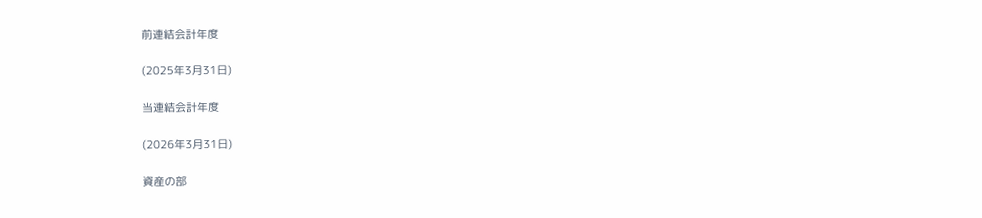前連結会計年度

(2025年3月31日)

当連結会計年度

(2026年3月31日)

資産の部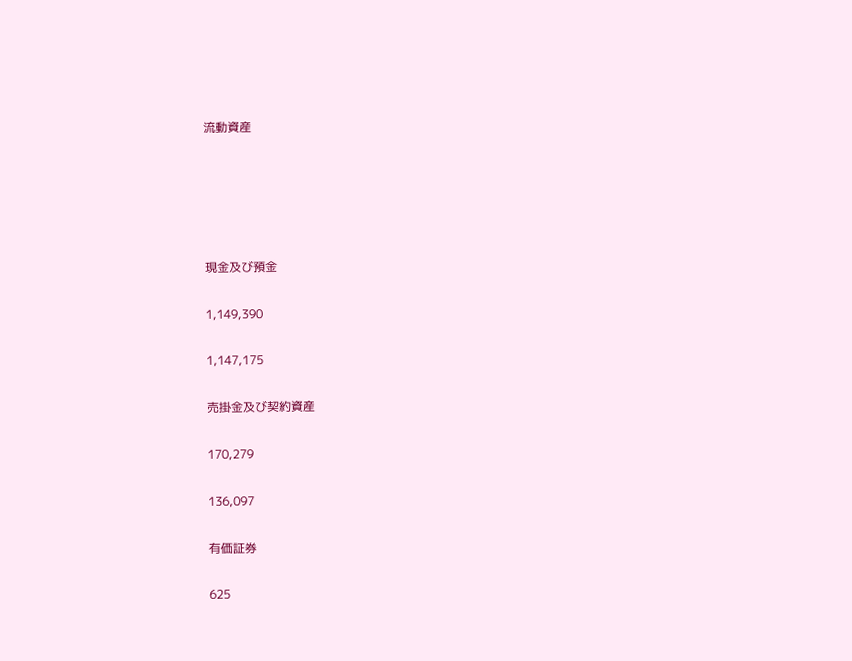流動資産





現金及び預金

1,149,390

1,147,175

売掛金及び契約資産

170,279

136,097

有価証券

625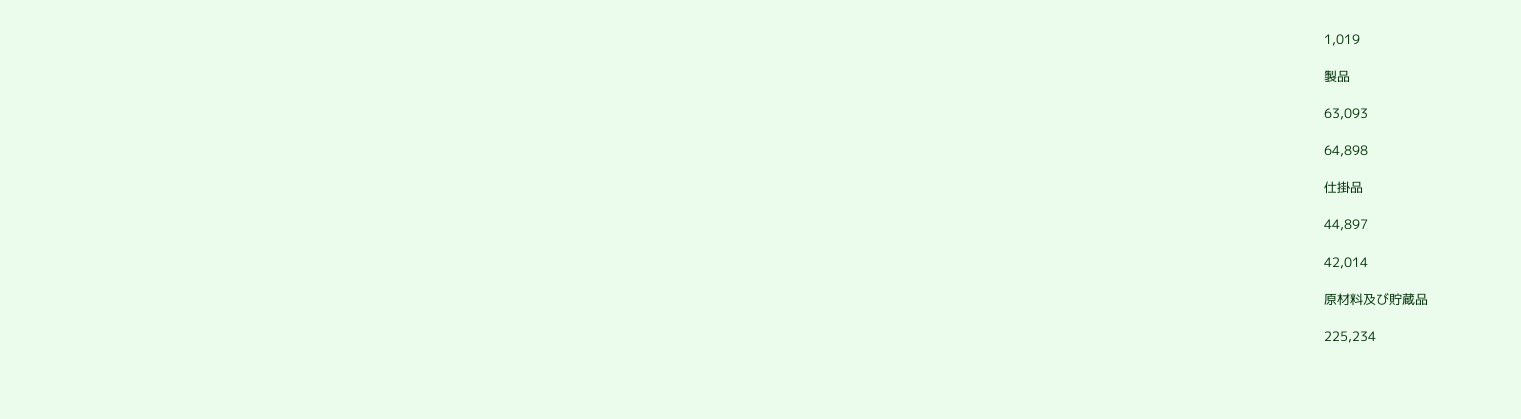1,019

製品

63,093

64,898

仕掛品

44,897

42,014

原材料及び貯蔵品

225,234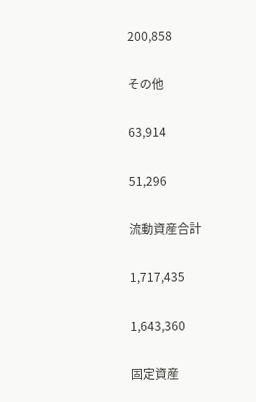200,858

その他

63,914

51,296

流動資産合計

1,717,435

1,643,360

固定資産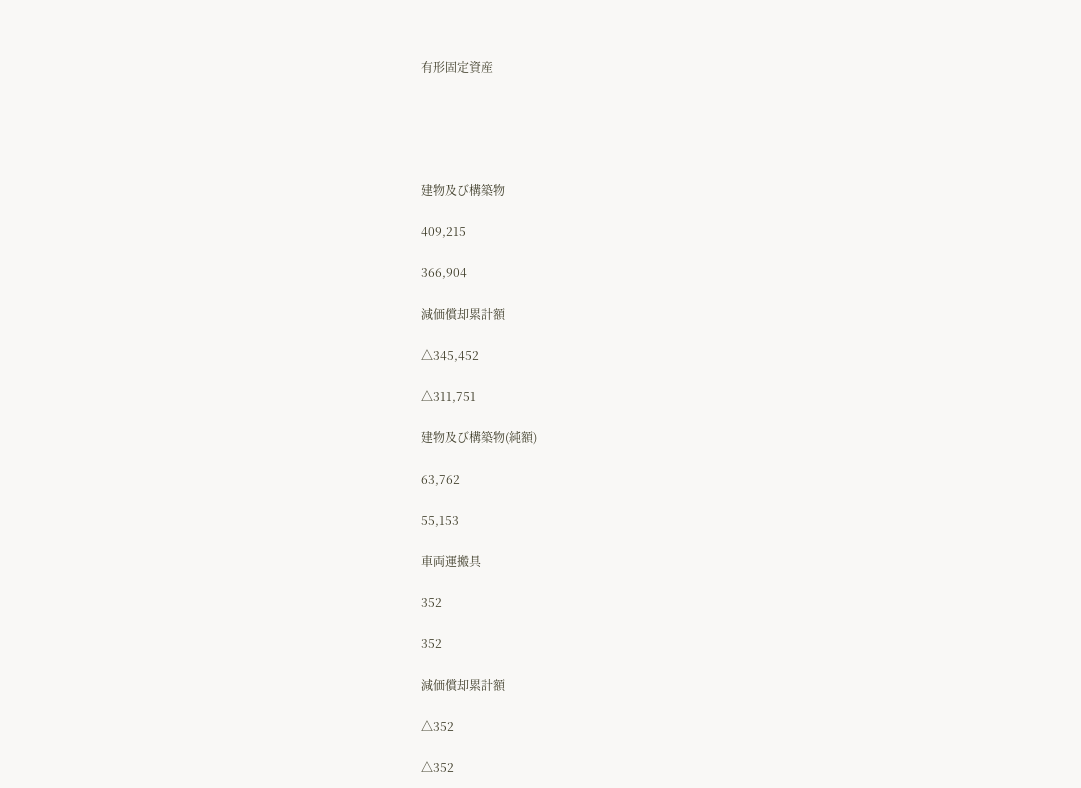有形固定資産





建物及び構築物

409,215

366,904

減価償却累計額

△345,452

△311,751

建物及び構築物(純額)

63,762

55,153

車両運搬具

352

352

減価償却累計額

△352

△352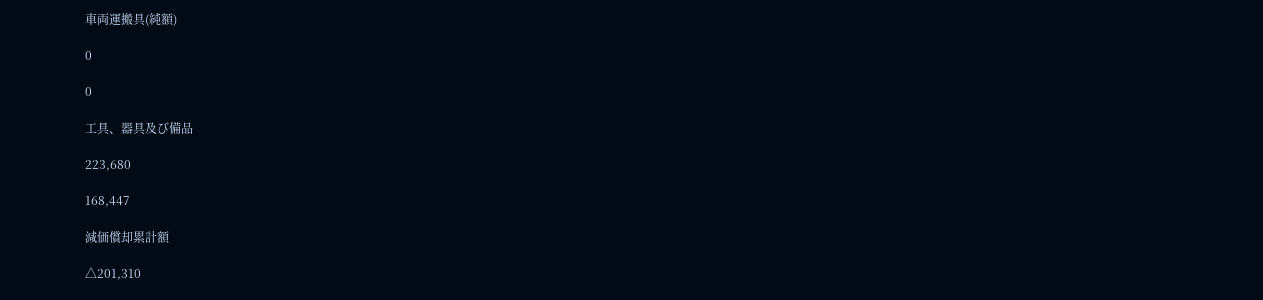車両運搬具(純額)

0

0

工具、器具及び備品

223,680

168,447

減価償却累計額

△201,310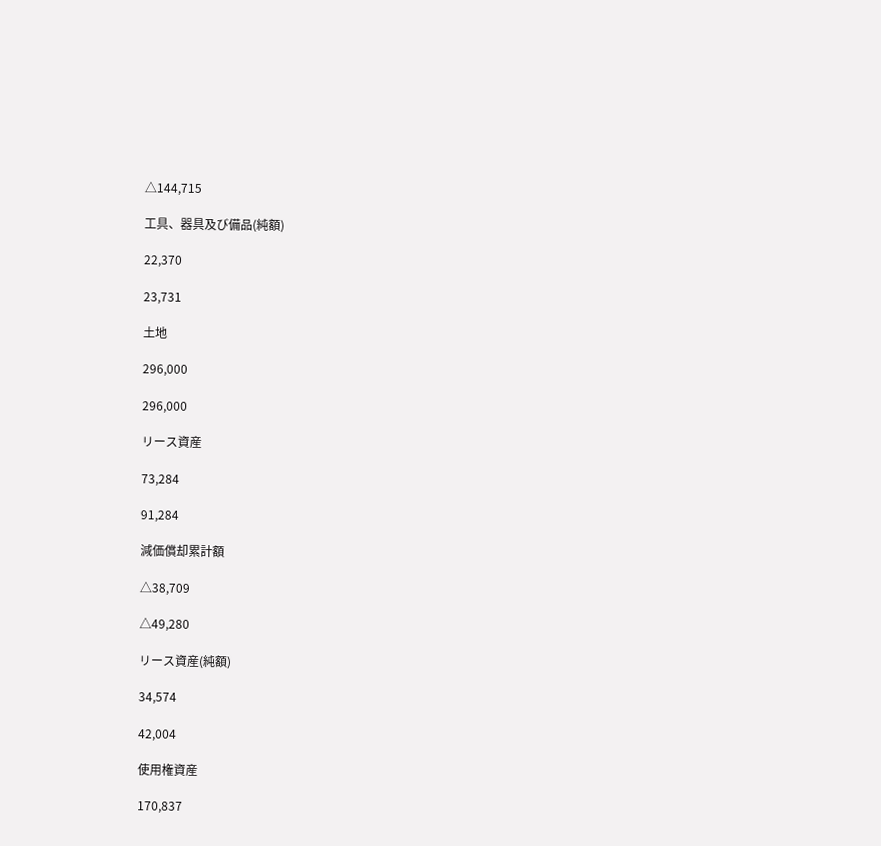△144,715

工具、器具及び備品(純額)

22,370

23,731

土地

296,000

296,000

リース資産

73,284

91,284

減価償却累計額

△38,709

△49,280

リース資産(純額)

34,574

42,004

使用権資産

170,837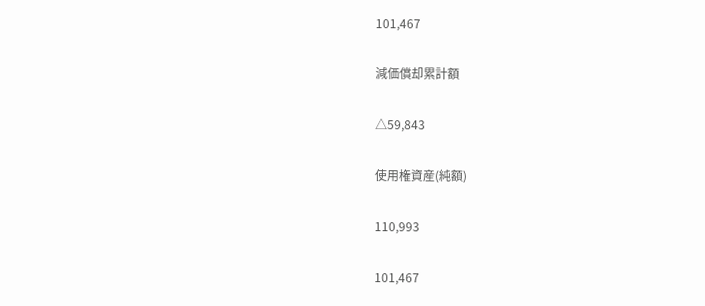101,467

減価償却累計額

△59,843

使用権資産(純額)

110,993

101,467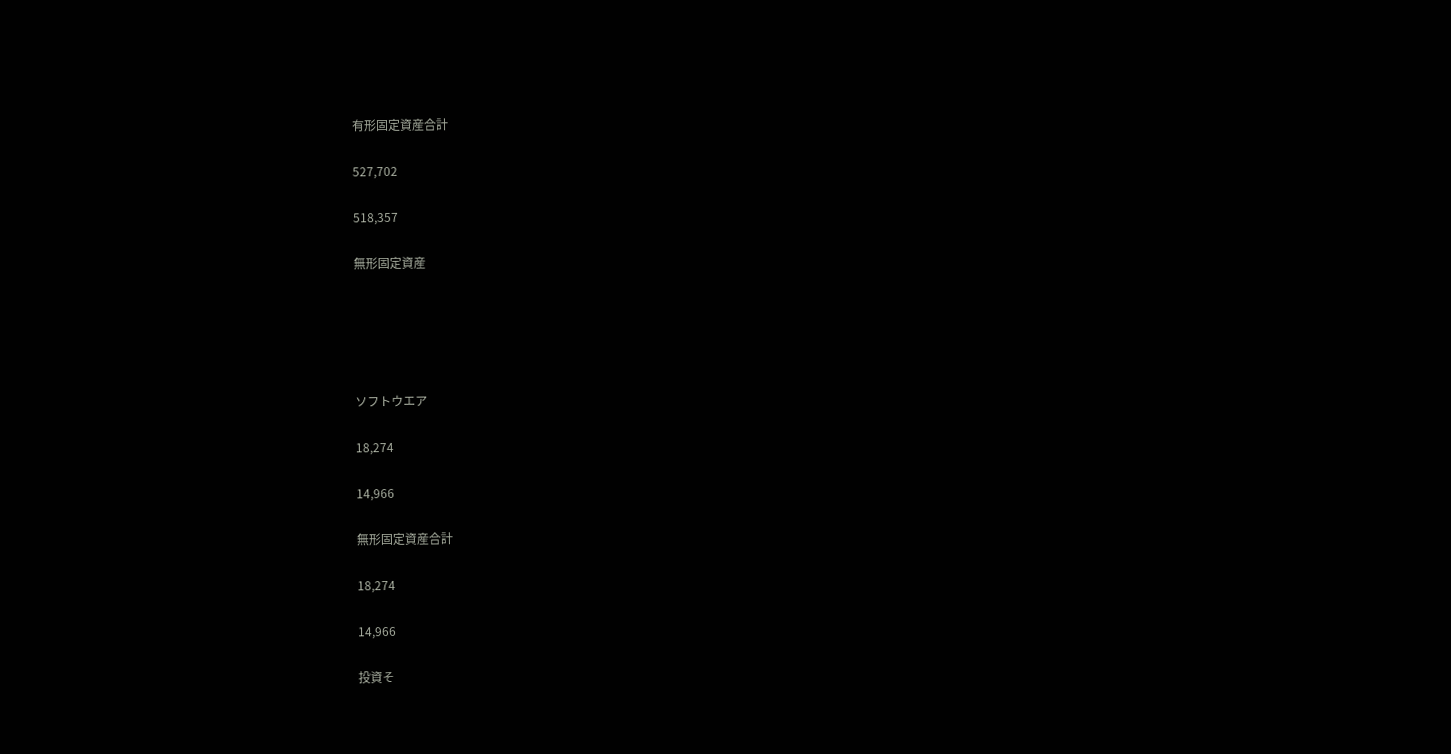有形固定資産合計

527,702

518,357

無形固定資産





ソフトウエア

18,274

14,966

無形固定資産合計

18,274

14,966

投資そ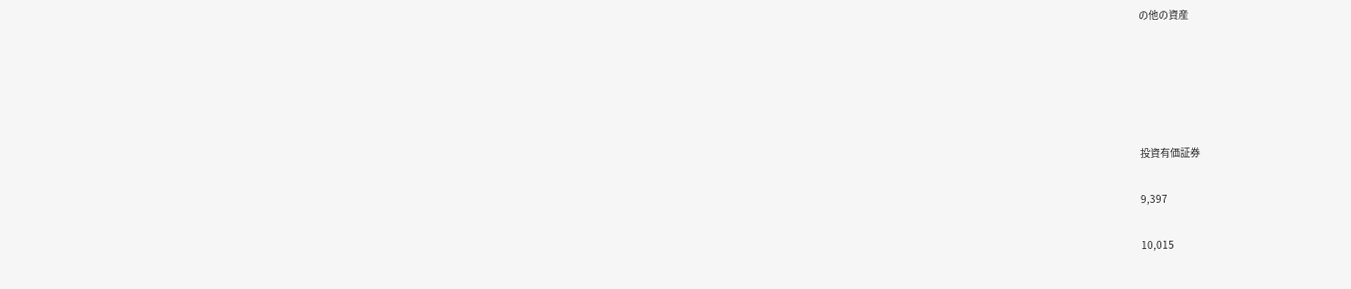の他の資産





投資有価証券

9,397

10,015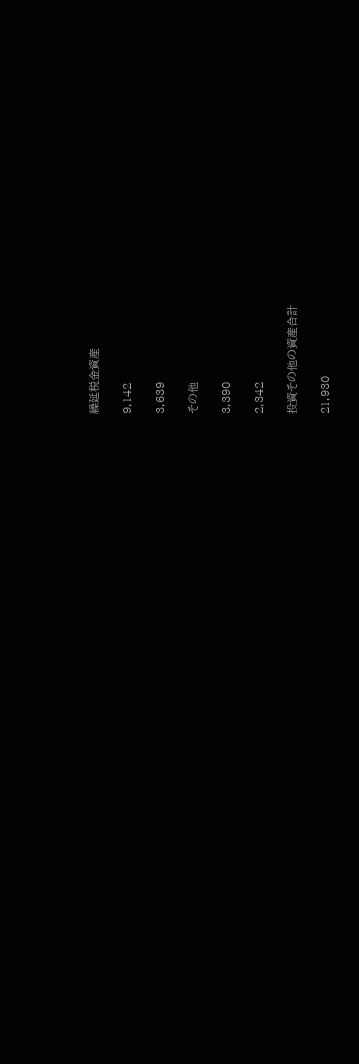繰延税金資産

9,142

3,639

その他

3,390

2,342

投資その他の資産合計

21,930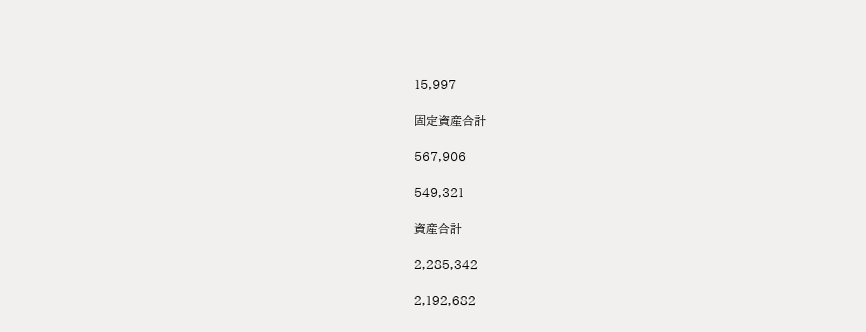15,997

固定資産合計

567,906

549,321

資産合計

2,285,342

2,192,682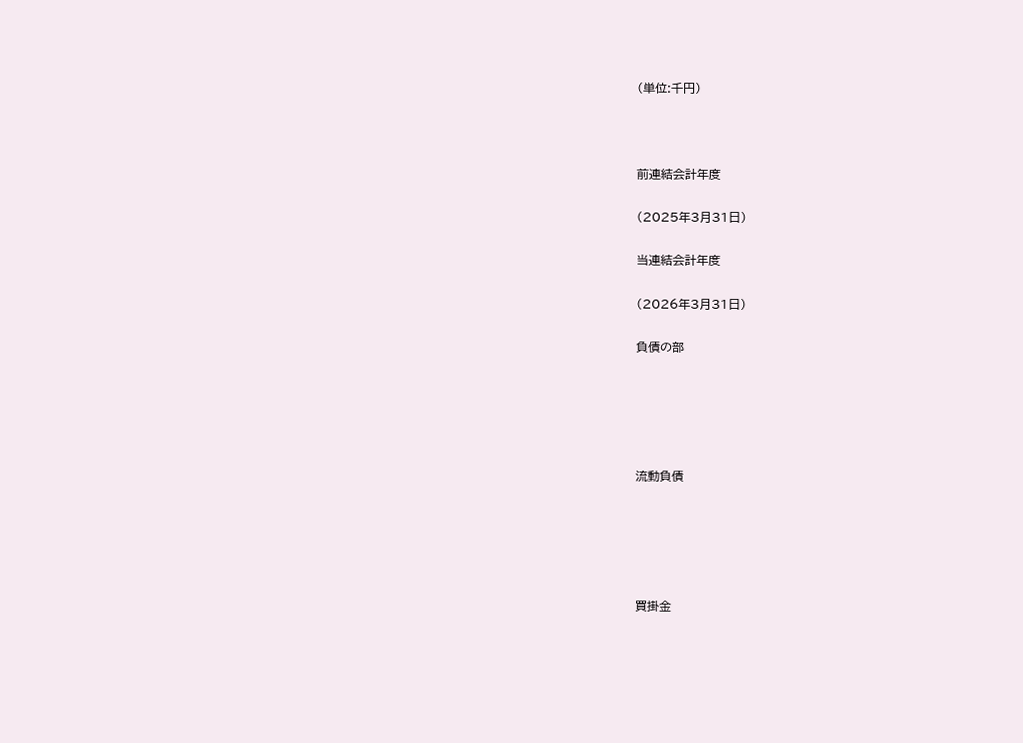(単位:千円)



前連結会計年度

(2025年3月31日)

当連結会計年度

(2026年3月31日)

負債の部





流動負債





買掛金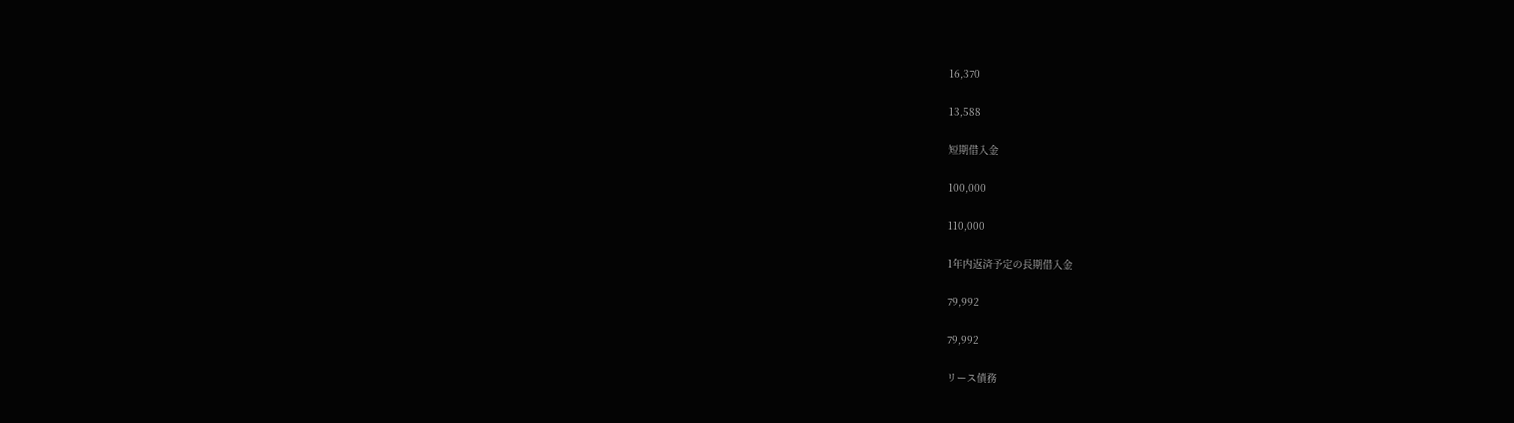16,370

13,588

短期借入金

100,000

110,000

1年内返済予定の長期借入金

79,992

79,992

リース債務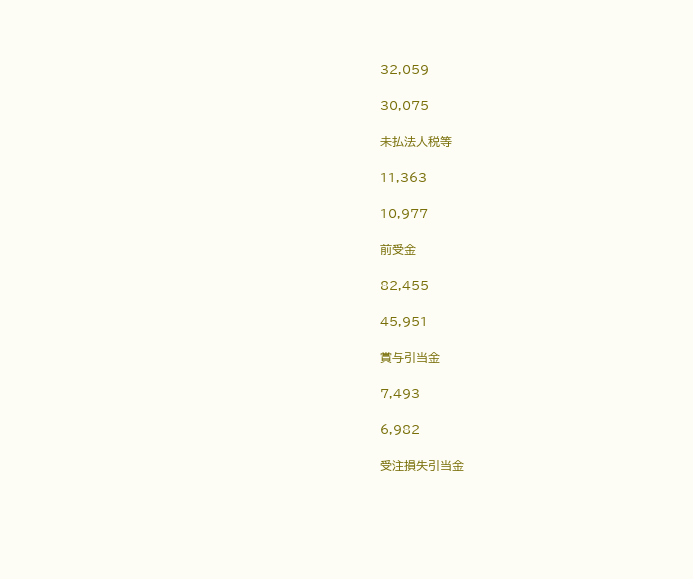32,059

30,075

未払法人税等

11,363

10,977

前受金

82,455

45,951

賞与引当金

7,493

6,982

受注損失引当金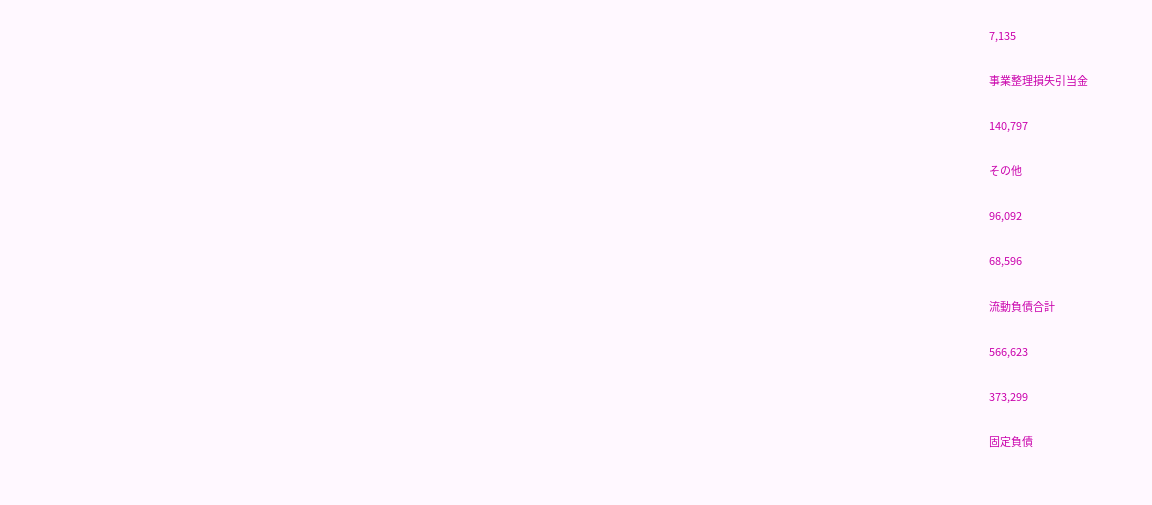7,135

事業整理損失引当金

140,797

その他

96,092

68,596

流動負債合計

566,623

373,299

固定負債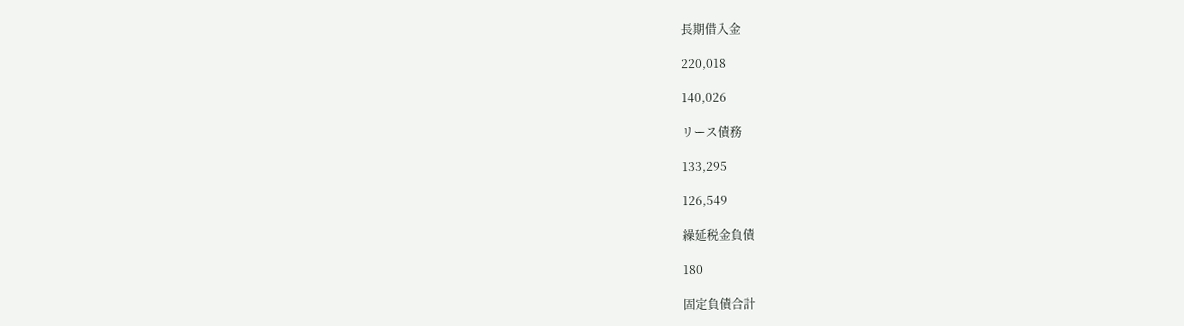長期借入金

220,018

140,026

リース債務

133,295

126,549

繰延税金負債

180

固定負債合計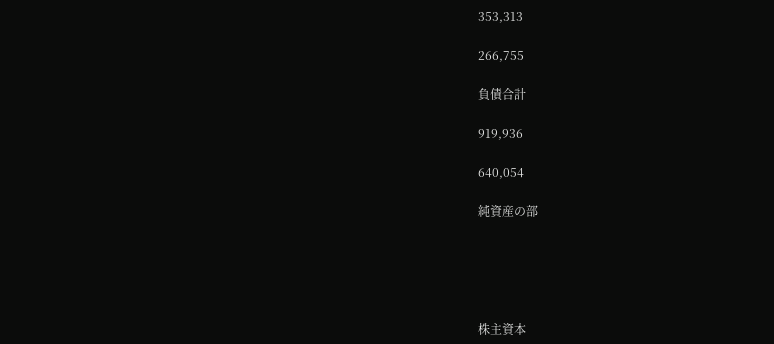353,313

266,755

負債合計

919,936

640,054

純資産の部





株主資本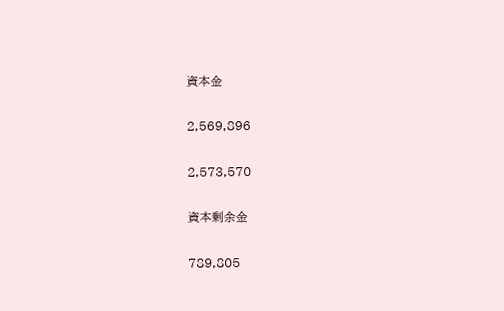資本金

2,569,896

2,573,570

資本剰余金

789,805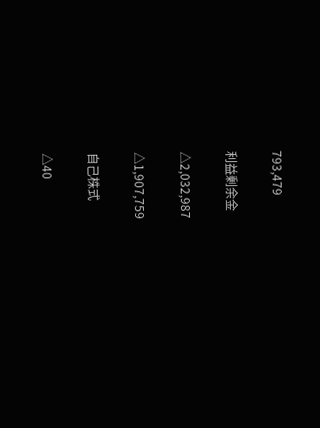793,479

利益剰余金

△2,032,987

△1,907,759

自己株式

△40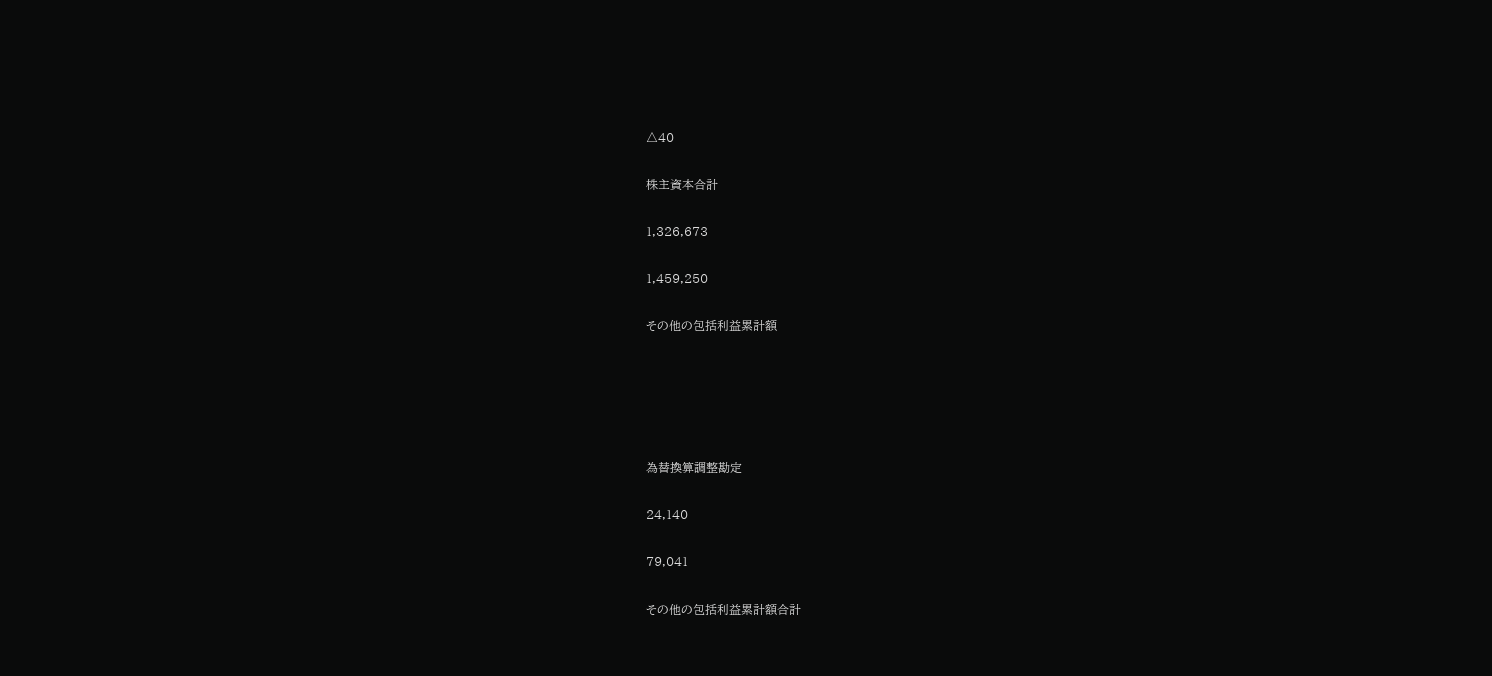△40

株主資本合計

1,326,673

1,459,250

その他の包括利益累計額





為替換算調整勘定

24,140

79,041

その他の包括利益累計額合計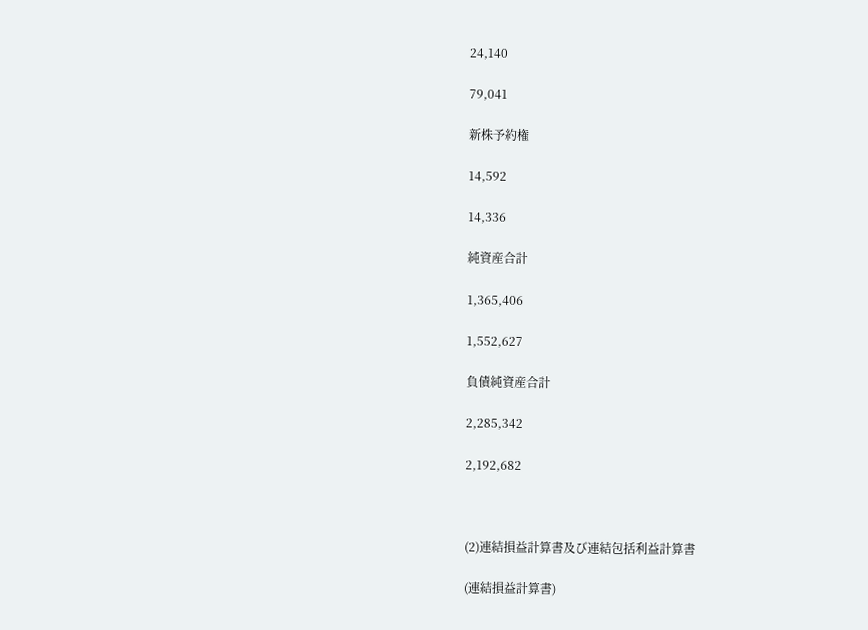24,140

79,041

新株予約権

14,592

14,336

純資産合計

1,365,406

1,552,627

負債純資産合計

2,285,342

2,192,682



(2)連結損益計算書及び連結包括利益計算書

(連結損益計算書)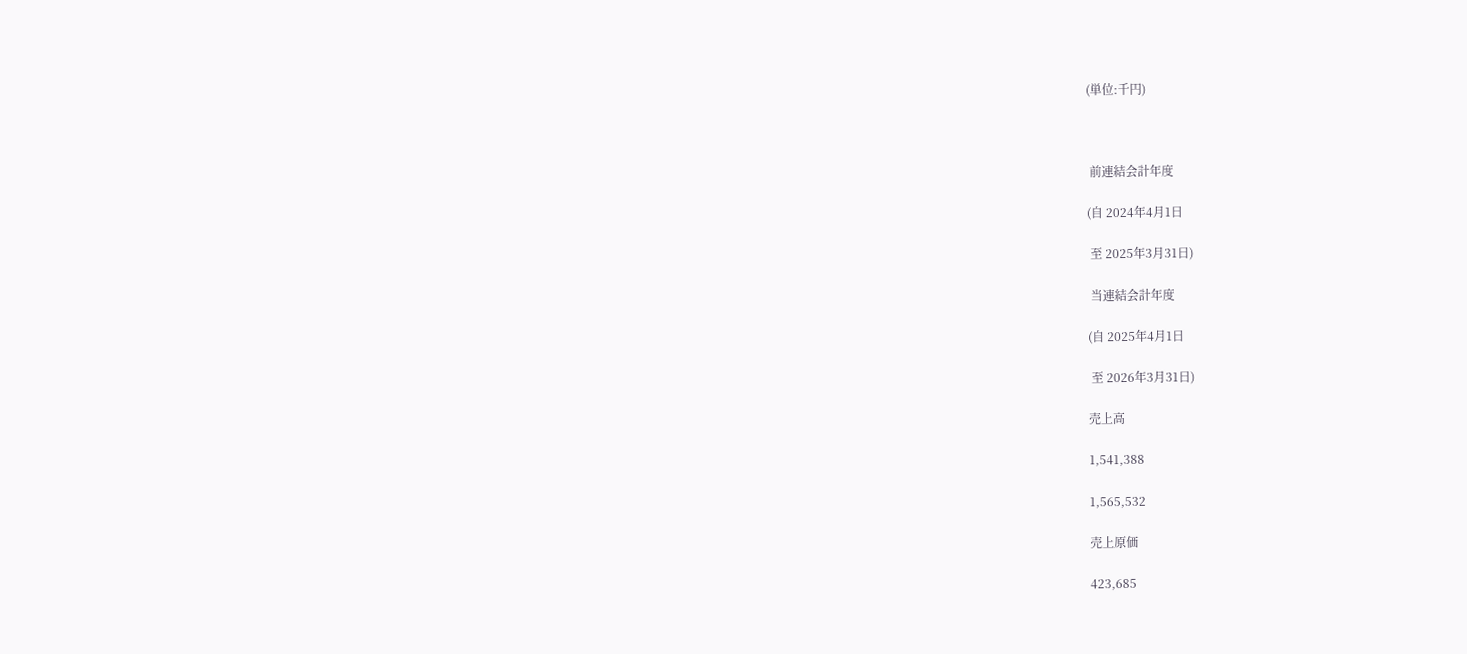(単位:千円)



 前連結会計年度

(自 2024年4月1日

 至 2025年3月31日)

 当連結会計年度

(自 2025年4月1日

 至 2026年3月31日)

売上高

1,541,388

1,565,532

売上原価

423,685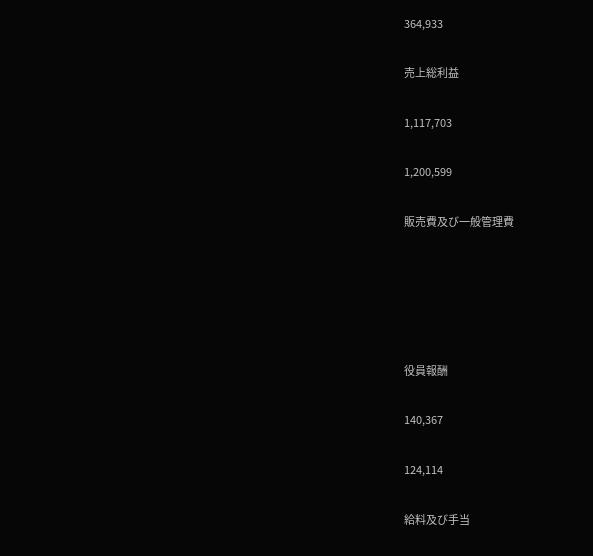364,933

売上総利益

1,117,703

1,200,599

販売費及び一般管理費





役員報酬

140,367

124,114

給料及び手当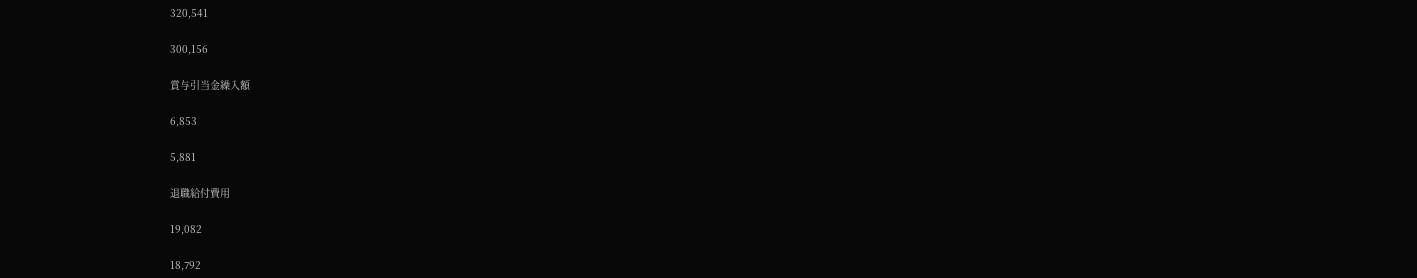320,541

300,156

賞与引当金繰入額

6,853

5,881

退職給付費用

19,082

18,792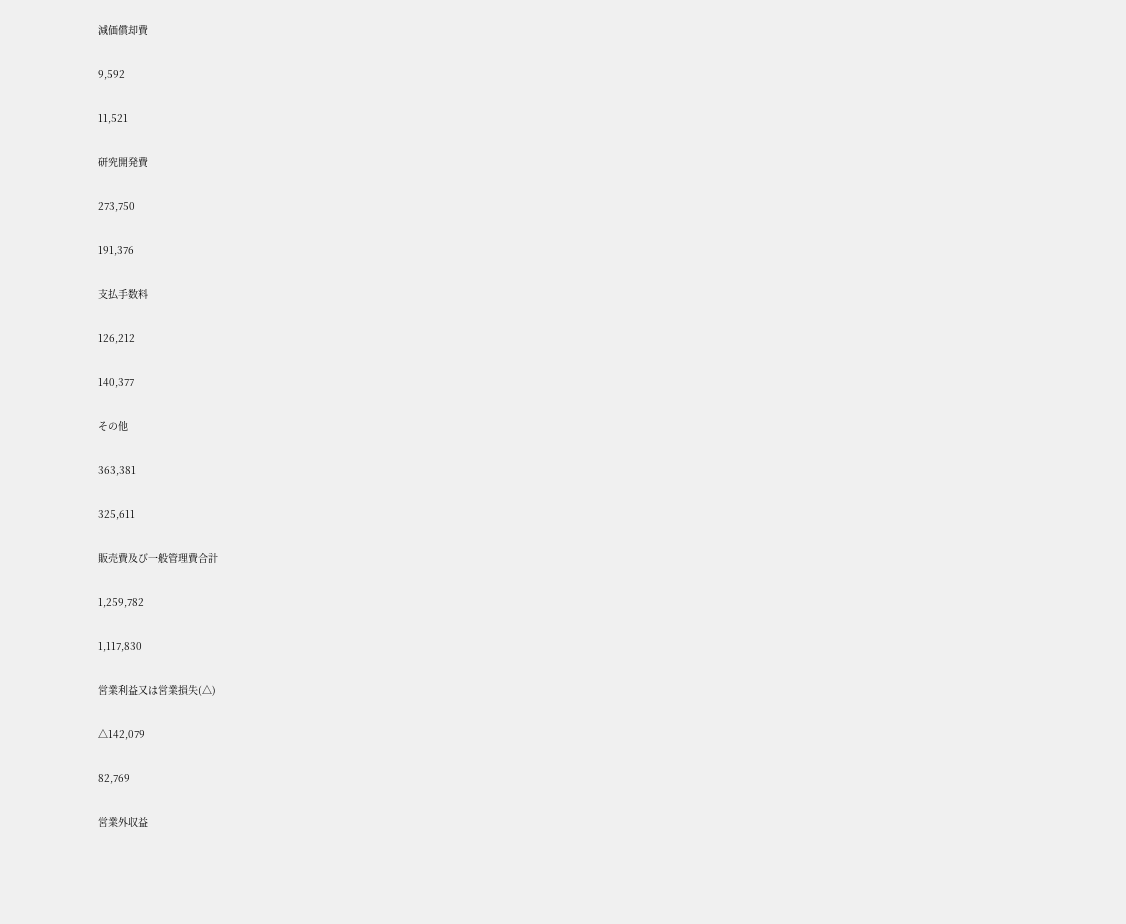減価償却費

9,592

11,521

研究開発費

273,750

191,376

支払手数料

126,212

140,377

その他

363,381

325,611

販売費及び一般管理費合計

1,259,782

1,117,830

営業利益又は営業損失(△)

△142,079

82,769

営業外収益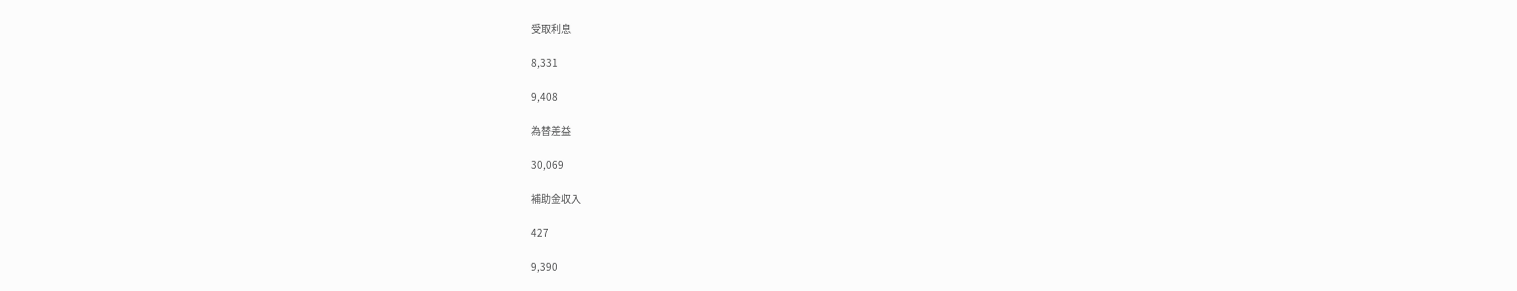受取利息

8,331

9,408

為替差益

30,069

補助金収入

427

9,390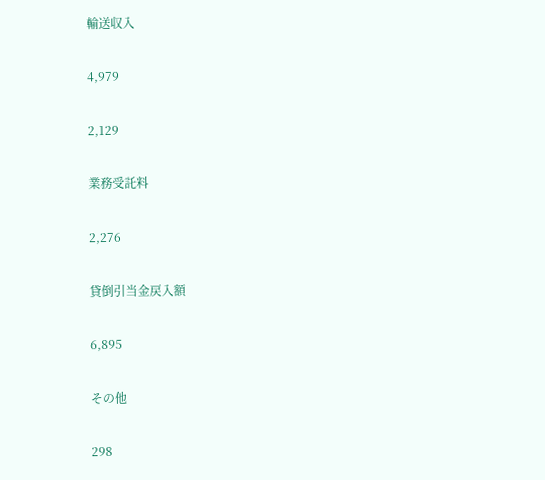輸送収入

4,979

2,129

業務受託料

2,276

貸倒引当金戻入額

6,895

その他

298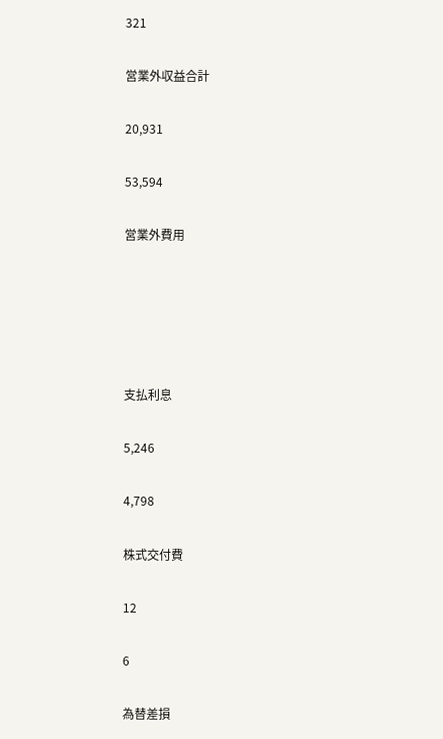321

営業外収益合計

20,931

53,594

営業外費用





支払利息

5,246

4,798

株式交付費

12

6

為替差損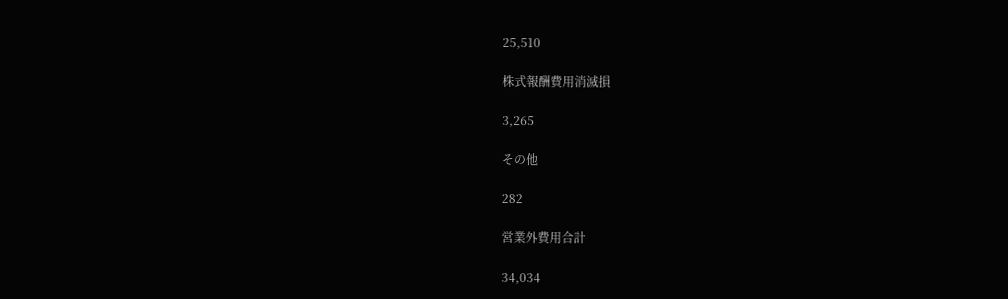25,510

株式報酬費用消滅損

3,265

その他

282

営業外費用合計

34,034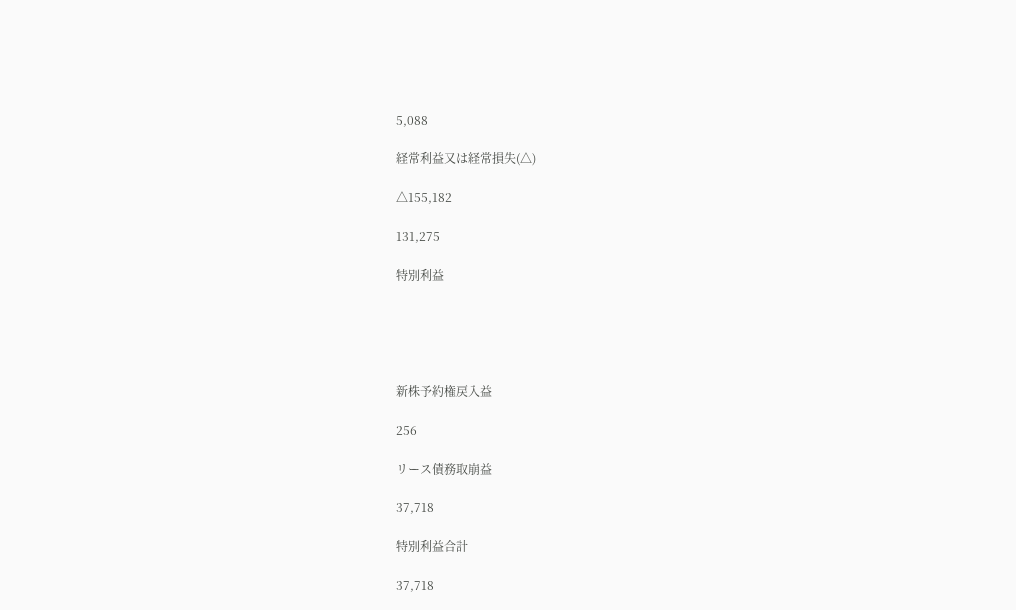5,088

経常利益又は経常損失(△)

△155,182

131,275

特別利益





新株予約権戻入益

256

リース債務取崩益

37,718

特別利益合計

37,718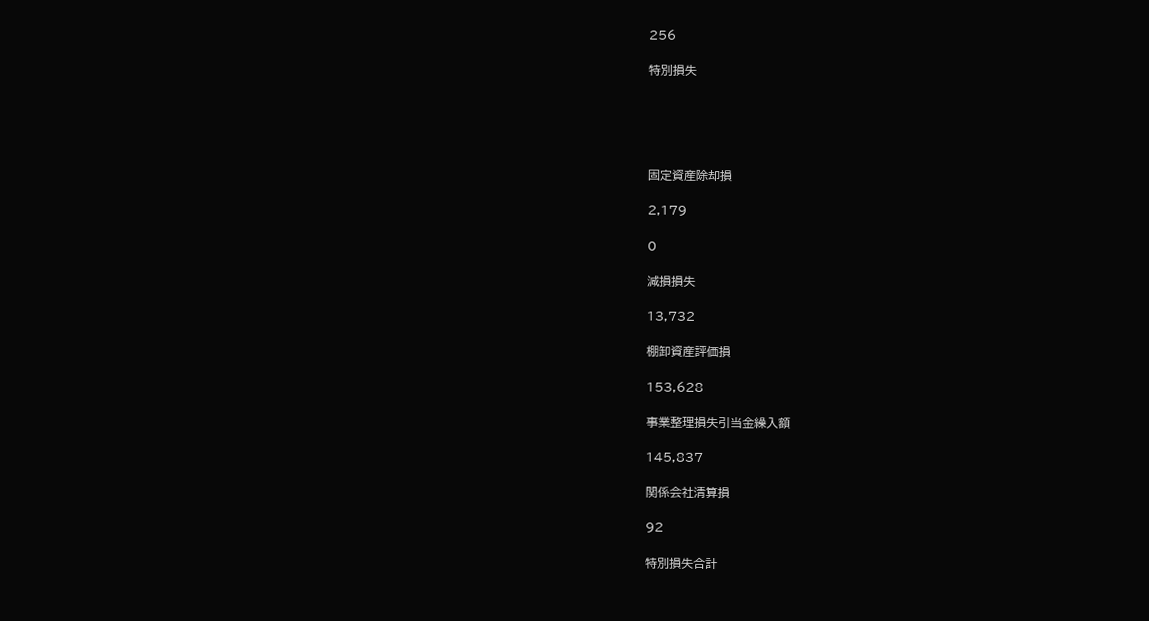256

特別損失





固定資産除却損

2,179

0

減損損失

13,732

棚卸資産評価損

153,628

事業整理損失引当金繰入額

145,837

関係会社清算損

92

特別損失合計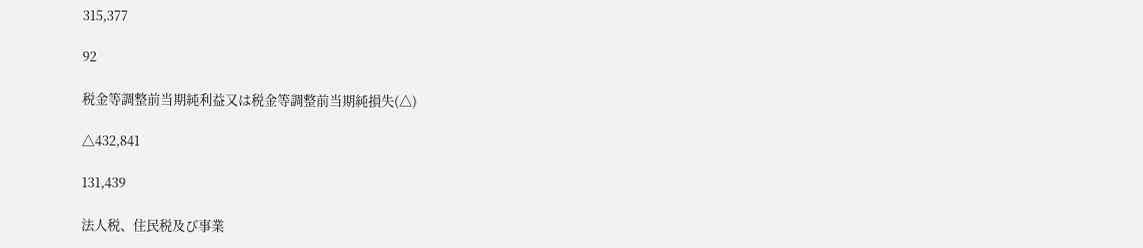315,377

92

税金等調整前当期純利益又は税金等調整前当期純損失(△)

△432,841

131,439

法人税、住民税及び事業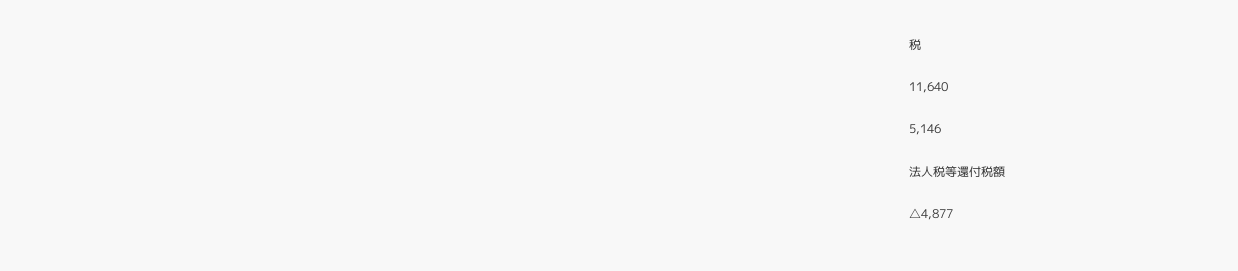税

11,640

5,146

法人税等還付税額

△4,877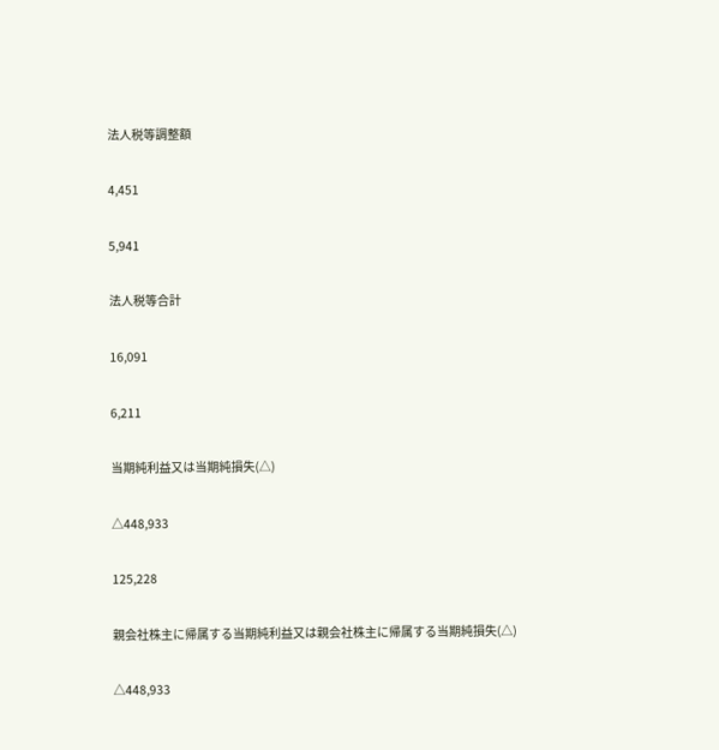法人税等調整額

4,451

5,941

法人税等合計

16,091

6,211

当期純利益又は当期純損失(△)

△448,933

125,228

親会社株主に帰属する当期純利益又は親会社株主に帰属する当期純損失(△)

△448,933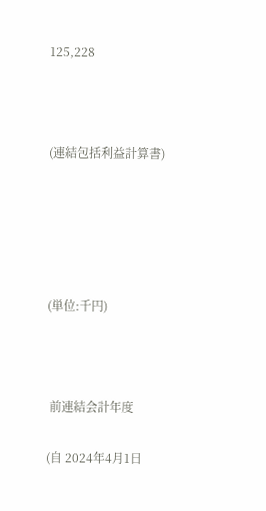125,228



(連結包括利益計算書)





(単位:千円)



 前連結会計年度

(自 2024年4月1日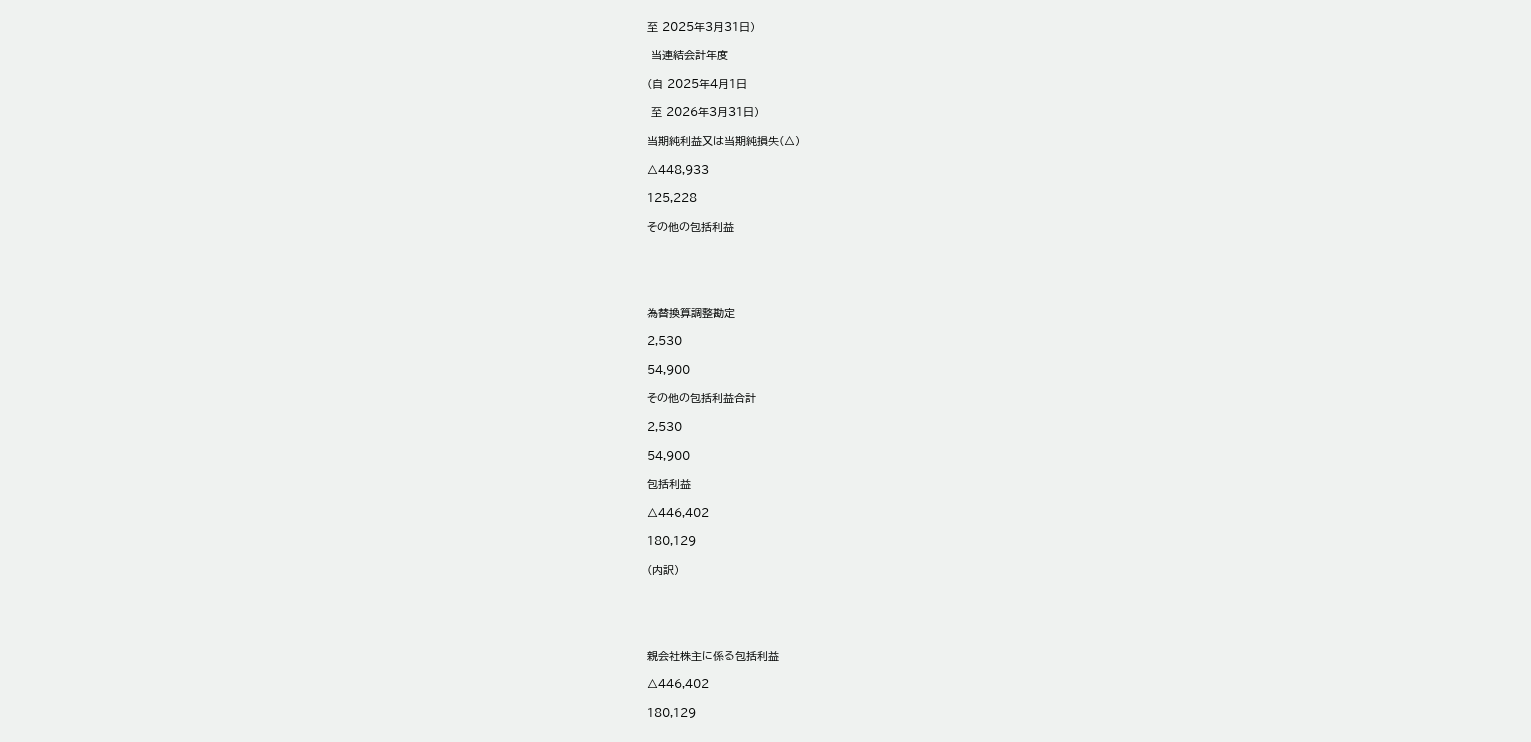至 2025年3月31日)

 当連結会計年度

(自 2025年4月1日

 至 2026年3月31日)

当期純利益又は当期純損失(△)

△448,933

125,228

その他の包括利益





為替換算調整勘定

2,530

54,900

その他の包括利益合計

2,530

54,900

包括利益

△446,402

180,129

(内訳)





親会社株主に係る包括利益

△446,402

180,129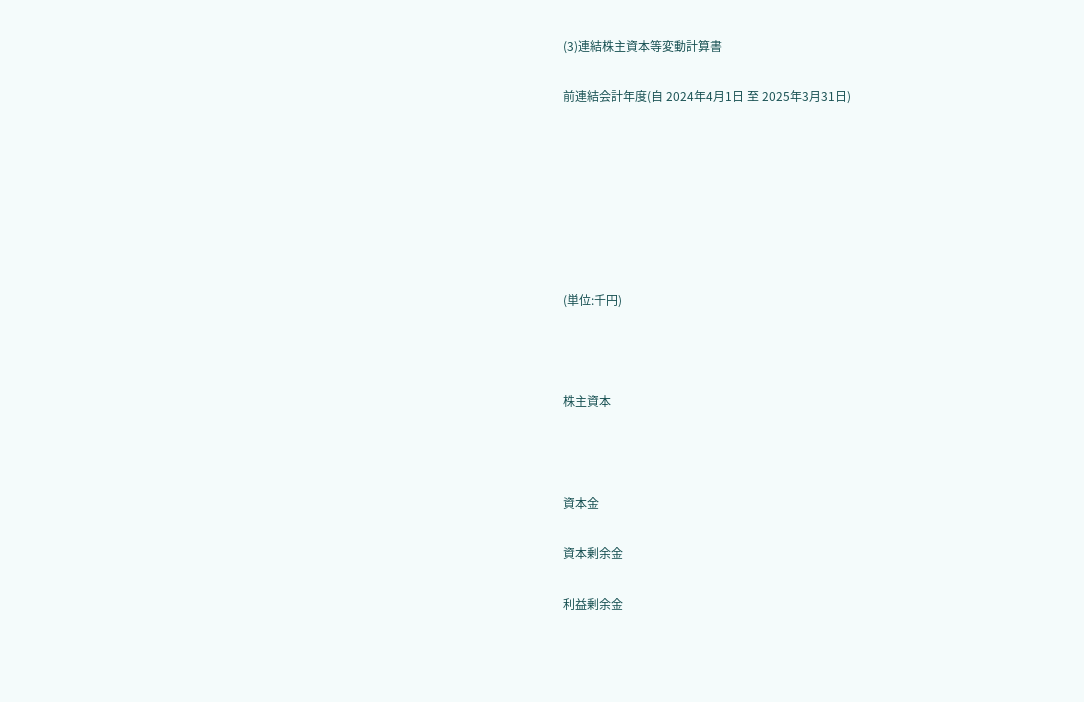(3)連結株主資本等変動計算書

前連結会計年度(自 2024年4月1日 至 2025年3月31日)







(単位:千円)



株主資本



資本金

資本剰余金

利益剰余金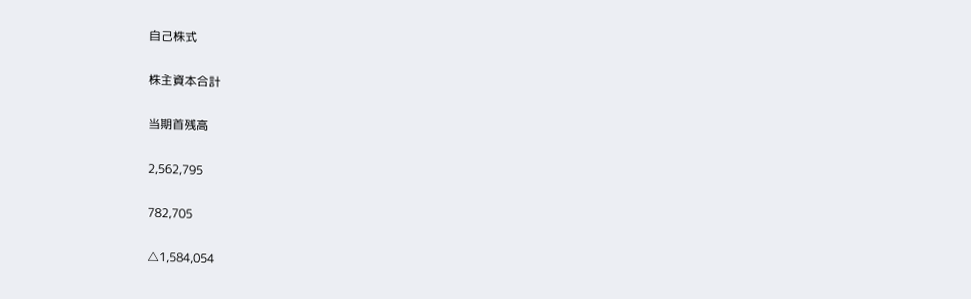自己株式

株主資本合計

当期首残高

2,562,795

782,705

△1,584,054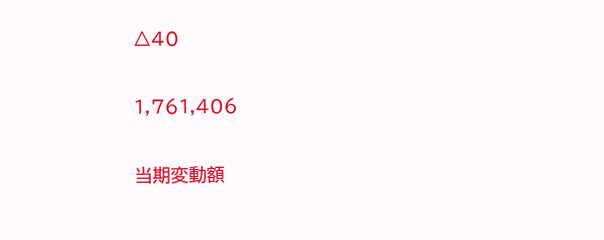△40

1,761,406

当期変動額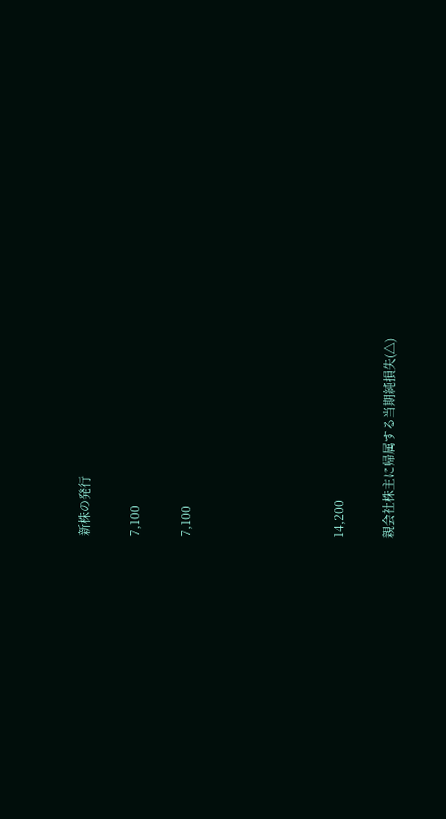新株の発行

7,100

7,100





14,200

親会社株主に帰属する当期純損失(△)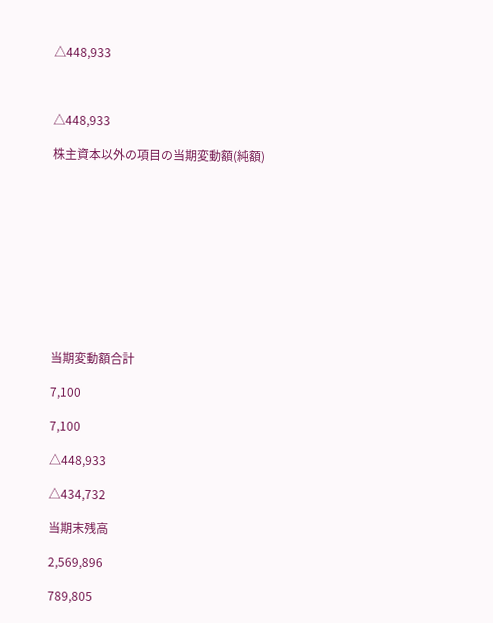△448,933



△448,933

株主資本以外の項目の当期変動額(純額)











当期変動額合計

7,100

7,100

△448,933

△434,732

当期末残高

2,569,896

789,805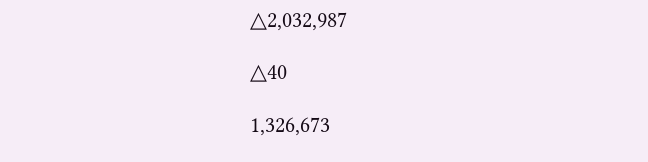△2,032,987

△40

1,326,673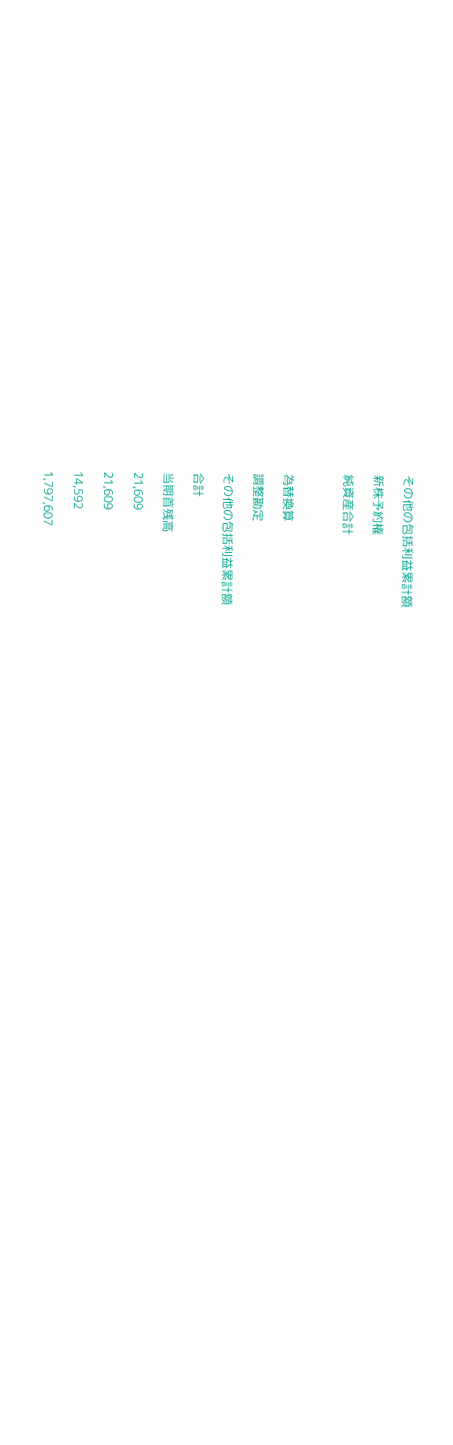その他の包括利益累計額

新株予約権

純資産合計



為替換算

調整勘定

その他の包括利益累計額

合計

当期首残高

21,609

21,609

14,592

1,797,607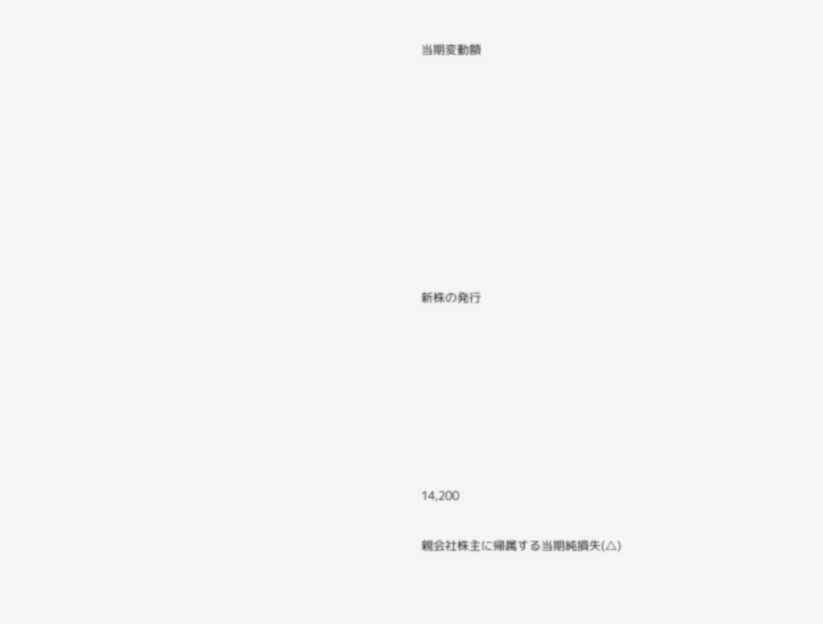当期変動額









新株の発行







14,200

親会社株主に帰属する当期純損失(△)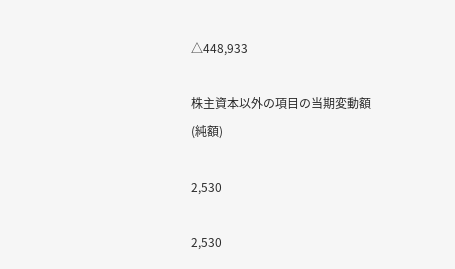△448,933

株主資本以外の項目の当期変動額(純額)

2,530

2,530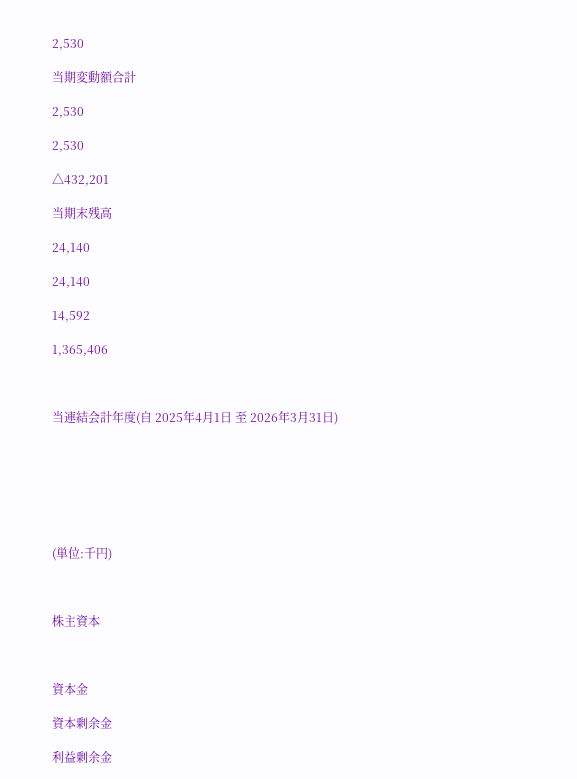2,530

当期変動額合計

2,530

2,530

△432,201

当期末残高

24,140

24,140

14,592

1,365,406



当連結会計年度(自 2025年4月1日 至 2026年3月31日)







(単位:千円)



株主資本



資本金

資本剰余金

利益剰余金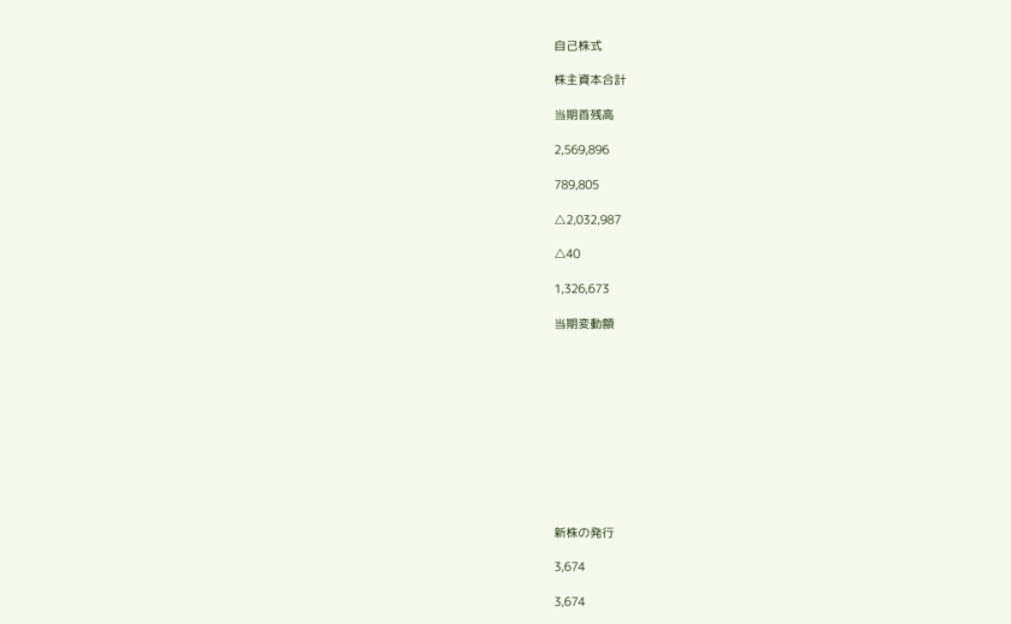自己株式

株主資本合計

当期首残高

2,569,896

789,805

△2,032,987

△40

1,326,673

当期変動額











新株の発行

3,674

3,674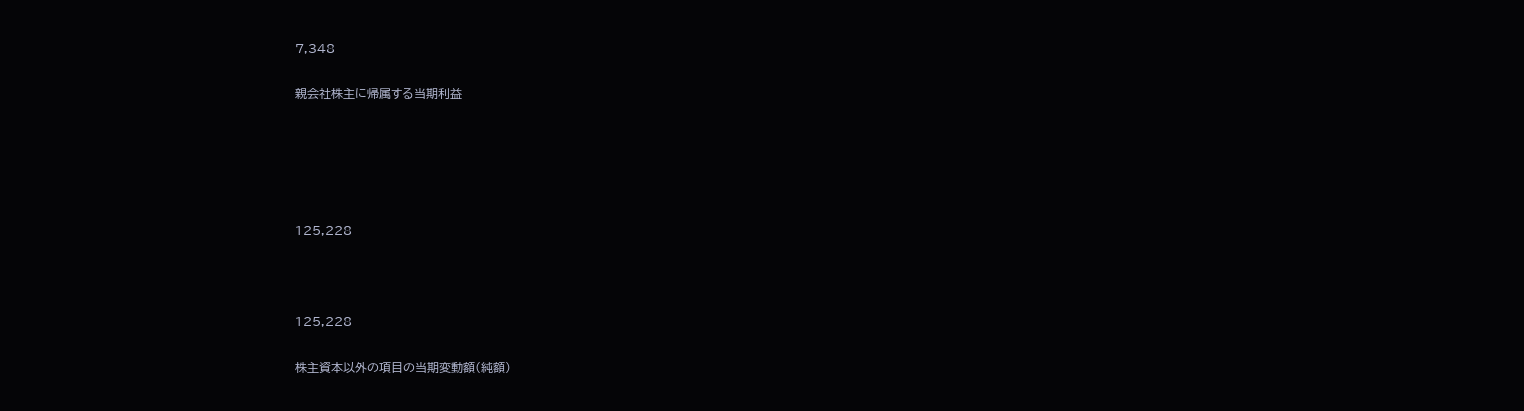7,348

親会社株主に帰属する当期利益





125,228



125,228

株主資本以外の項目の当期変動額(純額)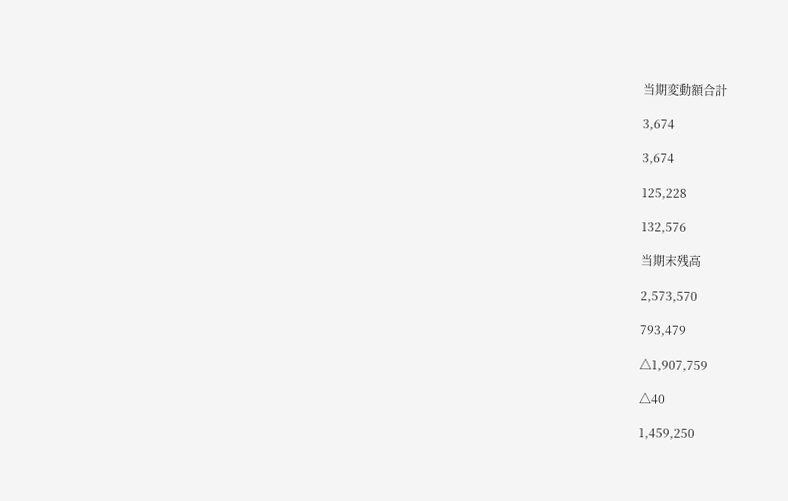当期変動額合計

3,674

3,674

125,228

132,576

当期末残高

2,573,570

793,479

△1,907,759

△40

1,459,250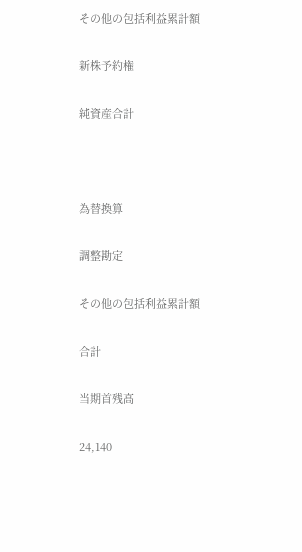その他の包括利益累計額

新株予約権

純資産合計



為替換算

調整勘定

その他の包括利益累計額

合計

当期首残高

24,140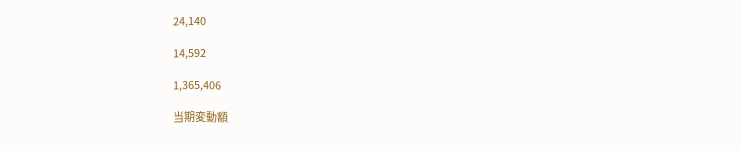24,140

14,592

1,365,406

当期変動額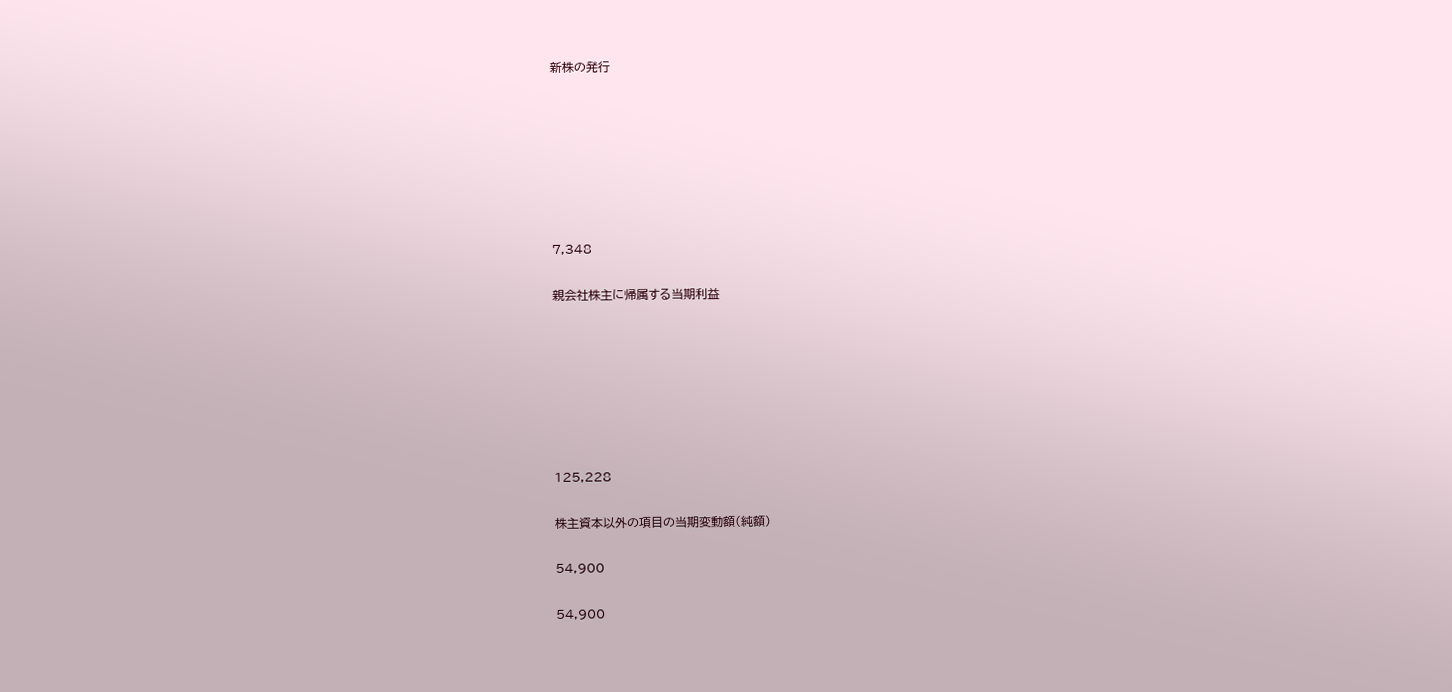新株の発行







7,348

親会社株主に帰属する当期利益







125,228

株主資本以外の項目の当期変動額(純額)

54,900

54,900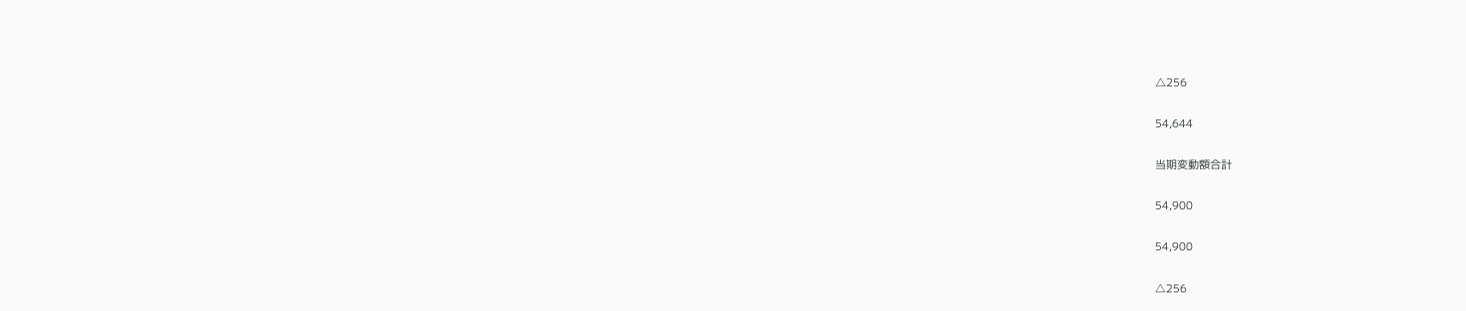△256

54,644

当期変動額合計

54,900

54,900

△256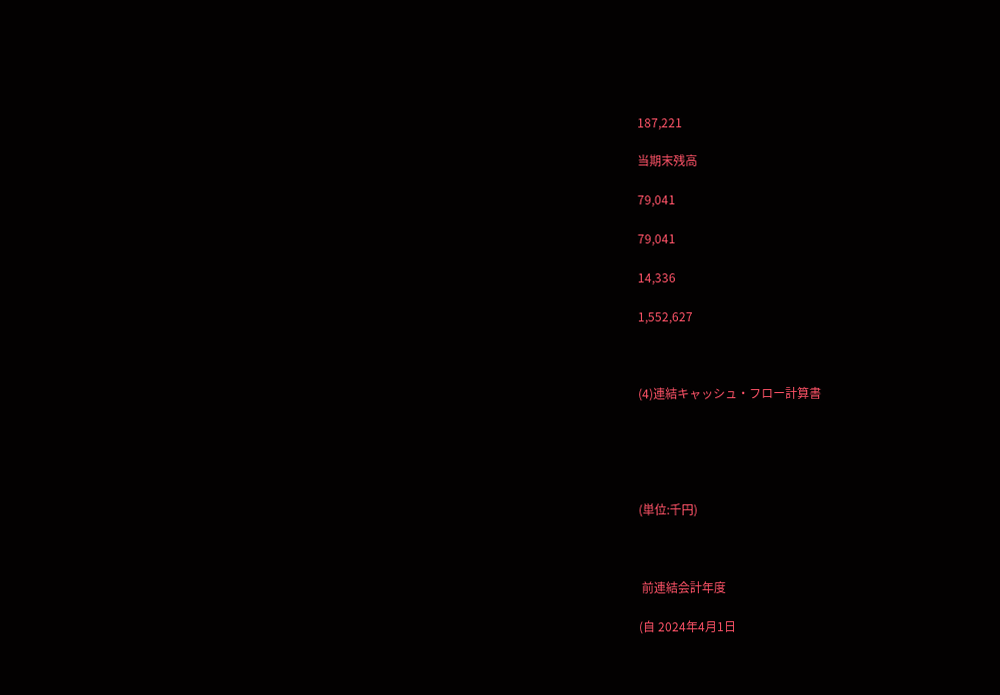187,221

当期末残高

79,041

79,041

14,336

1,552,627



(4)連結キャッシュ・フロー計算書





(単位:千円)



 前連結会計年度

(自 2024年4月1日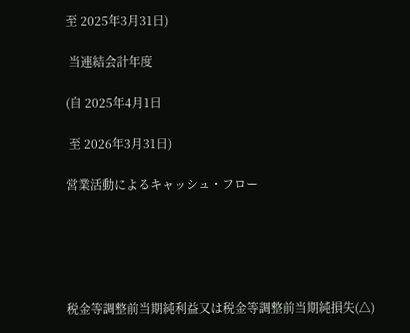至 2025年3月31日)

 当連結会計年度

(自 2025年4月1日

 至 2026年3月31日)

営業活動によるキャッシュ・フロー





税金等調整前当期純利益又は税金等調整前当期純損失(△)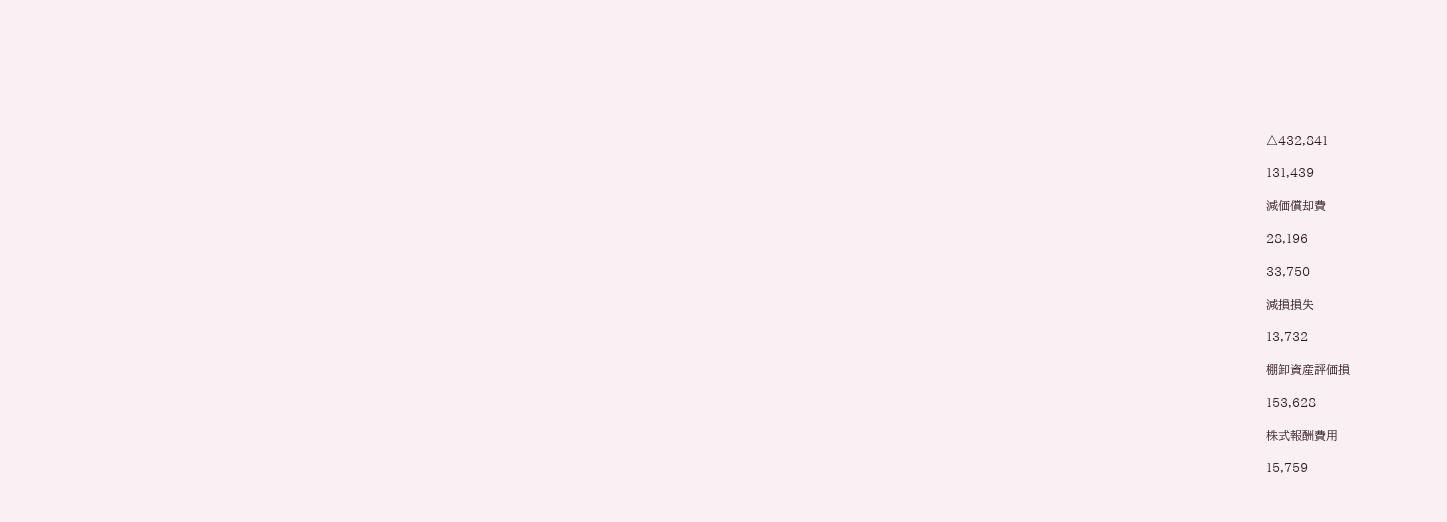△432,841

131,439

減価償却費

28,196

33,750

減損損失

13,732

棚卸資産評価損

153,628

株式報酬費用

15,759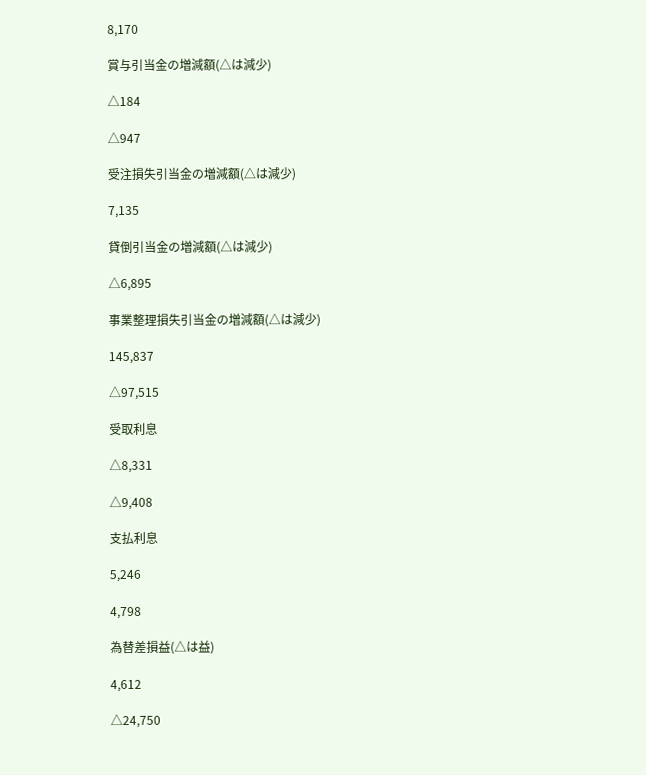8,170

賞与引当金の増減額(△は減少)

△184

△947

受注損失引当金の増減額(△は減少)

7,135

貸倒引当金の増減額(△は減少)

△6,895

事業整理損失引当金の増減額(△は減少)

145,837

△97,515

受取利息

△8,331

△9,408

支払利息

5,246

4,798

為替差損益(△は益)

4,612

△24,750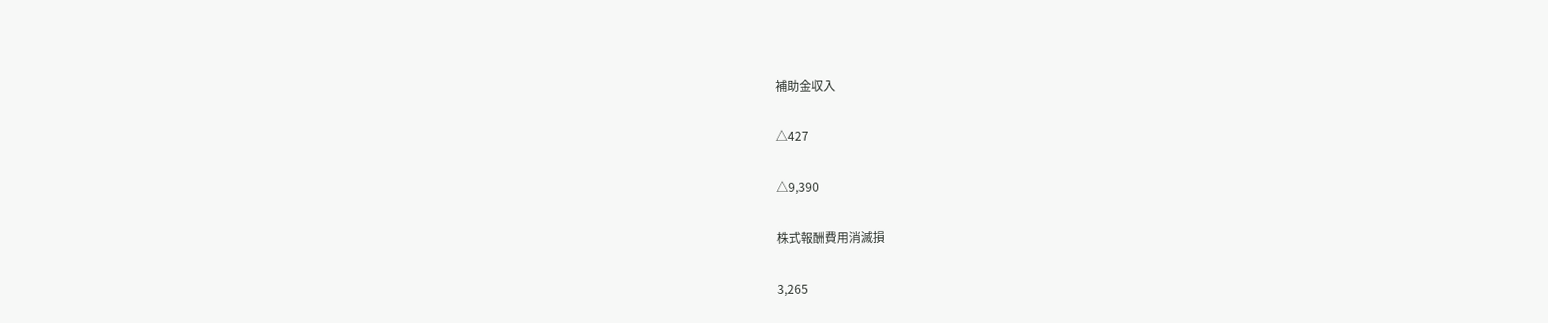補助金収入

△427

△9,390

株式報酬費用消滅損

3,265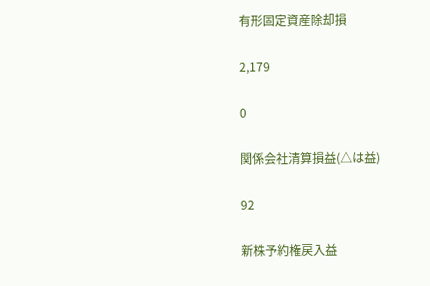有形固定資産除却損

2,179

0

関係会社清算損益(△は益)

92

新株予約権戻入益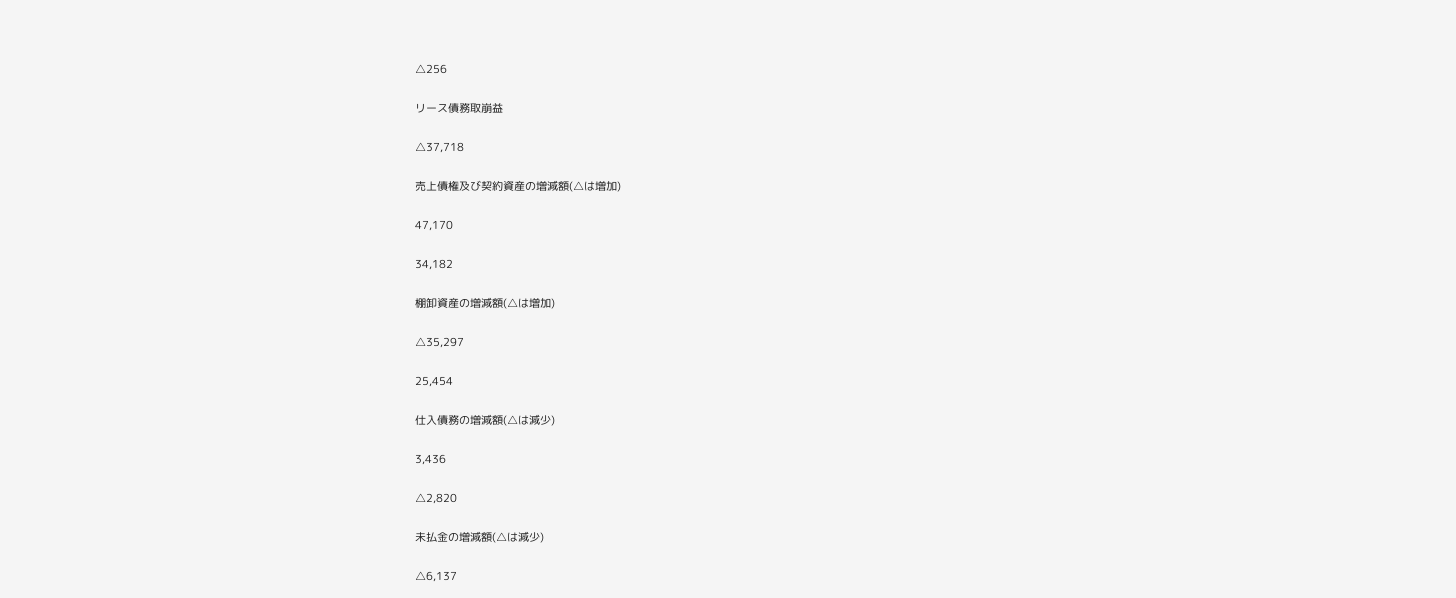△256

リース債務取崩益

△37,718

売上債権及び契約資産の増減額(△は増加)

47,170

34,182

棚卸資産の増減額(△は増加)

△35,297

25,454

仕入債務の増減額(△は減少)

3,436

△2,820

未払金の増減額(△は減少)

△6,137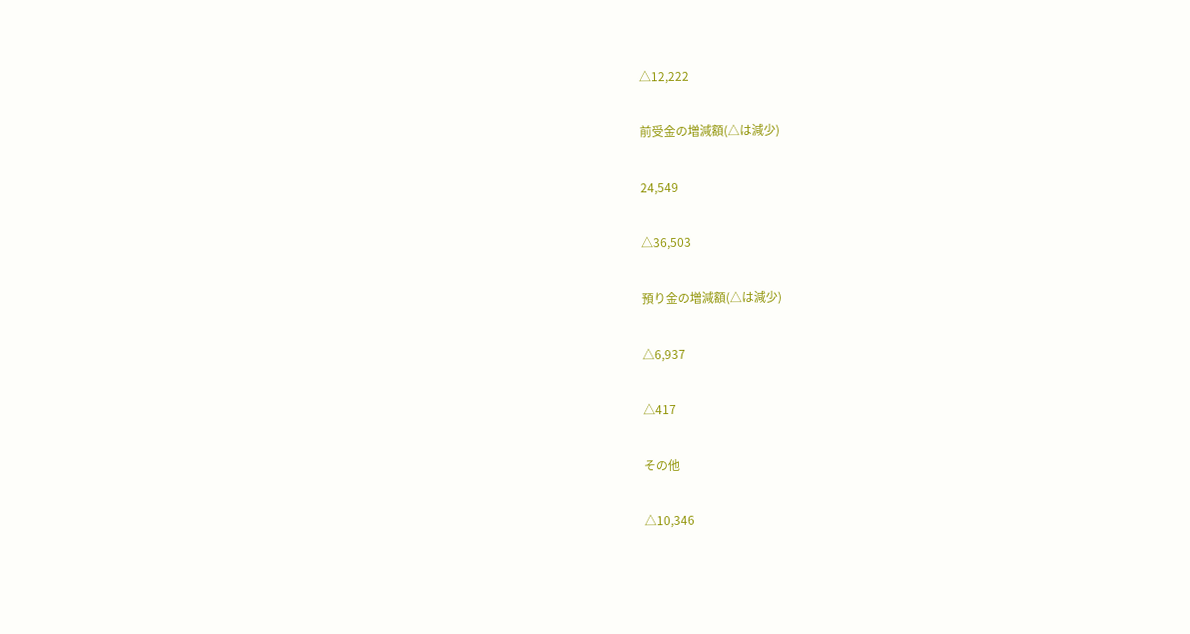△12,222

前受金の増減額(△は減少)

24,549

△36,503

預り金の増減額(△は減少)

△6,937

△417

その他

△10,346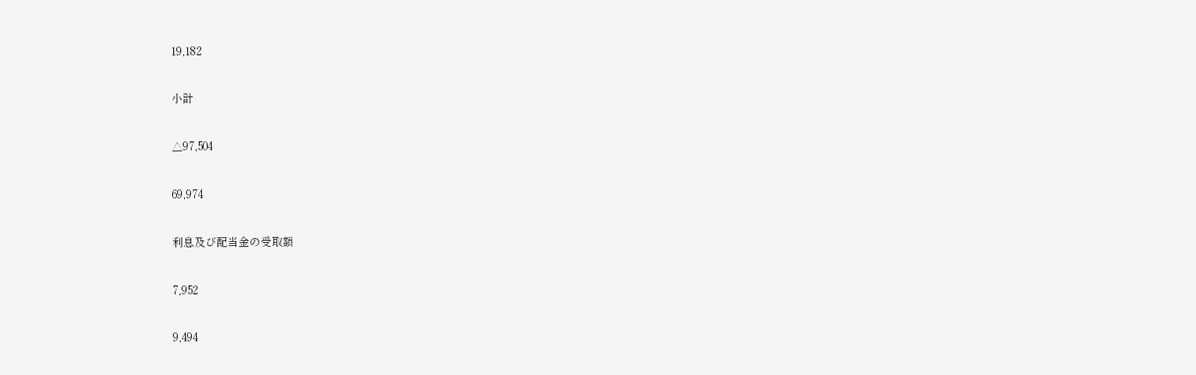19,182

小計

△97,504

69,974

利息及び配当金の受取額

7,952

9,494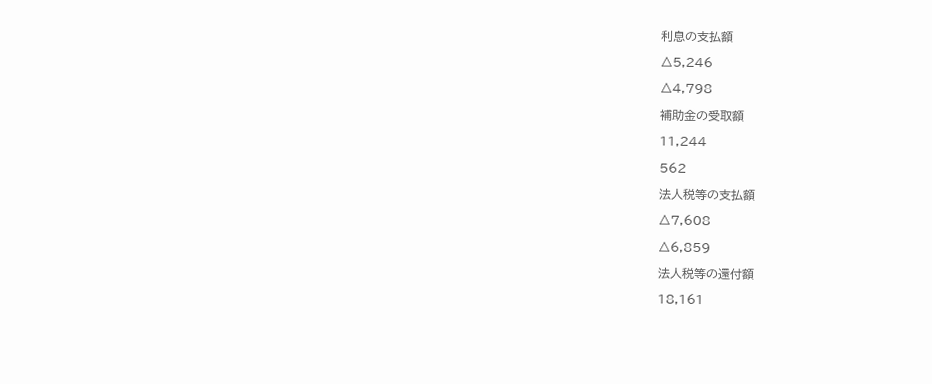利息の支払額

△5,246

△4,798

補助金の受取額

11,244

562

法人税等の支払額

△7,608

△6,859

法人税等の還付額

18,161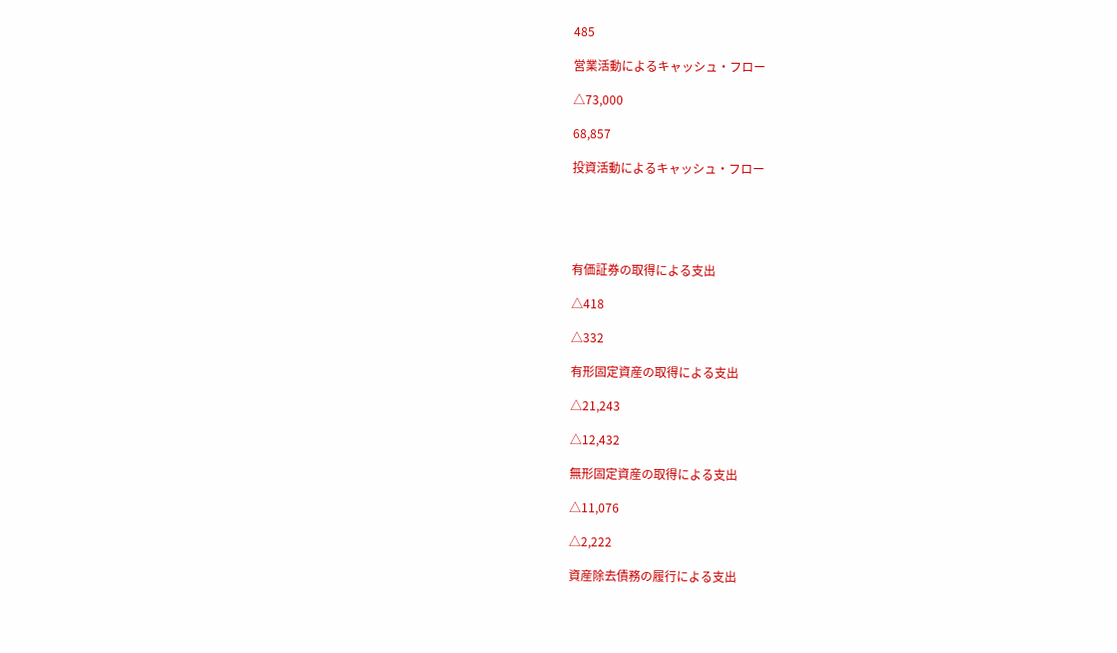485

営業活動によるキャッシュ・フロー

△73,000

68,857

投資活動によるキャッシュ・フロー





有価証券の取得による支出

△418

△332

有形固定資産の取得による支出

△21,243

△12,432

無形固定資産の取得による支出

△11,076

△2,222

資産除去債務の履行による支出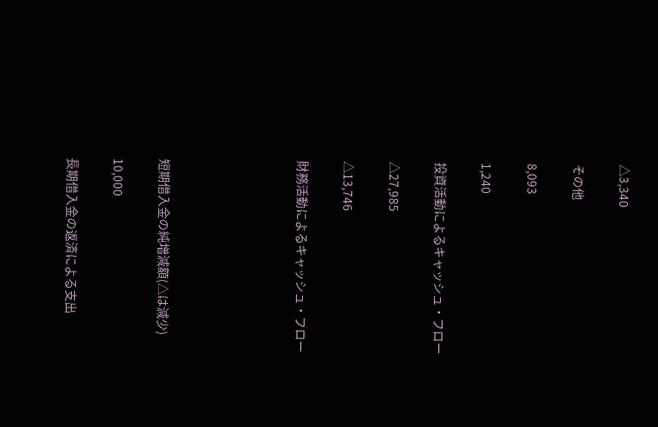△3,340

その他

8,093

1,240

投資活動によるキャッシュ・フロー

△27,985

△13,746

財務活動によるキャッシュ・フロー





短期借入金の純増減額(△は減少)

10,000

長期借入金の返済による支出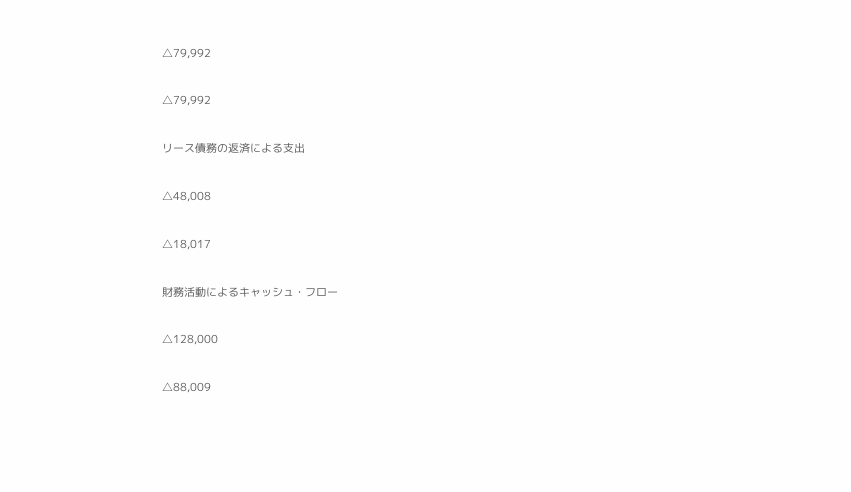△79,992

△79,992

リース債務の返済による支出

△48,008

△18,017

財務活動によるキャッシュ・フロー

△128,000

△88,009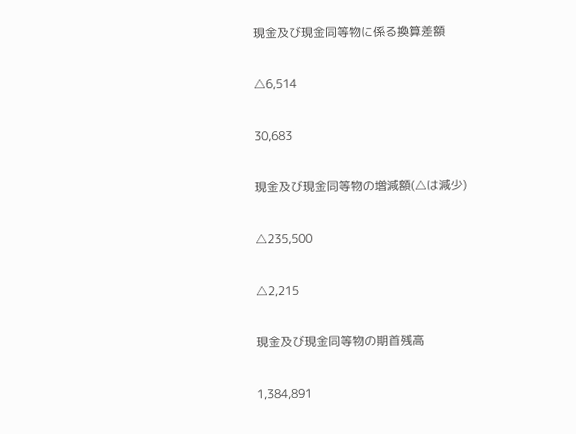現金及び現金同等物に係る換算差額

△6,514

30,683

現金及び現金同等物の増減額(△は減少)

△235,500

△2,215

現金及び現金同等物の期首残高

1,384,891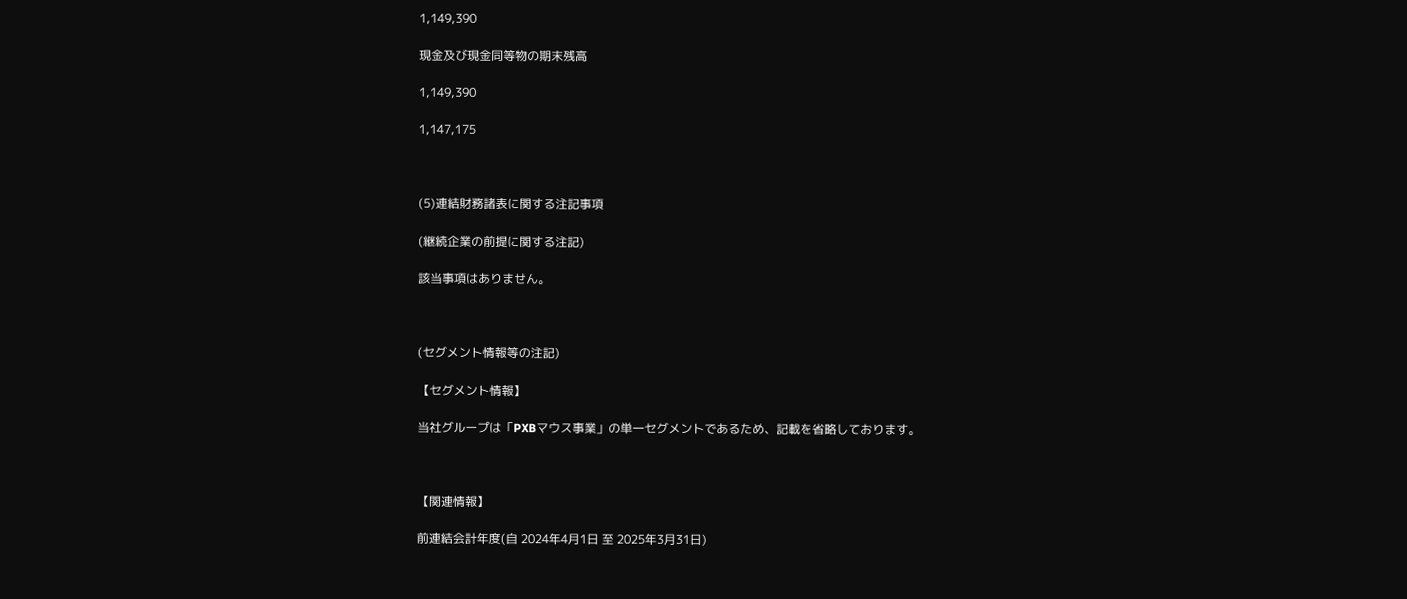1,149,390

現金及び現金同等物の期末残高

1,149,390

1,147,175



(5)連結財務諸表に関する注記事項

(継続企業の前提に関する注記)

該当事項はありません。



(セグメント情報等の注記)

【セグメント情報】

当社グループは「PXBマウス事業」の単一セグメントであるため、記載を省略しております。



【関連情報】

前連結会計年度(自 2024年4月1日 至 2025年3月31日)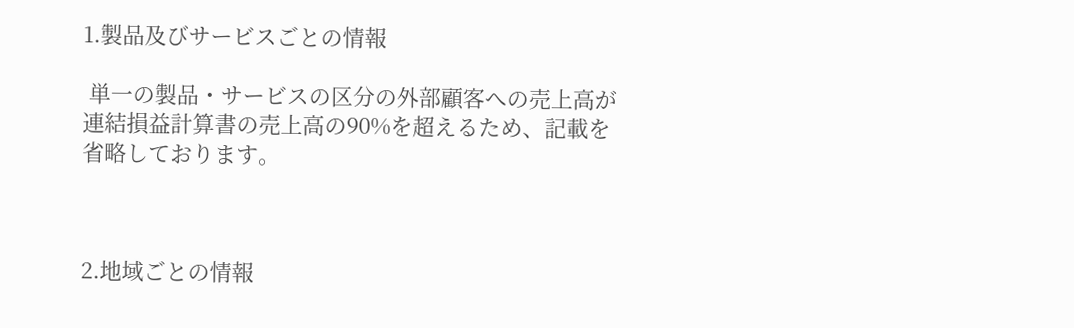1.製品及びサービスごとの情報

 単一の製品・サービスの区分の外部顧客への売上高が連結損益計算書の売上高の90%を超えるため、記載を省略しております。



2.地域ごとの情報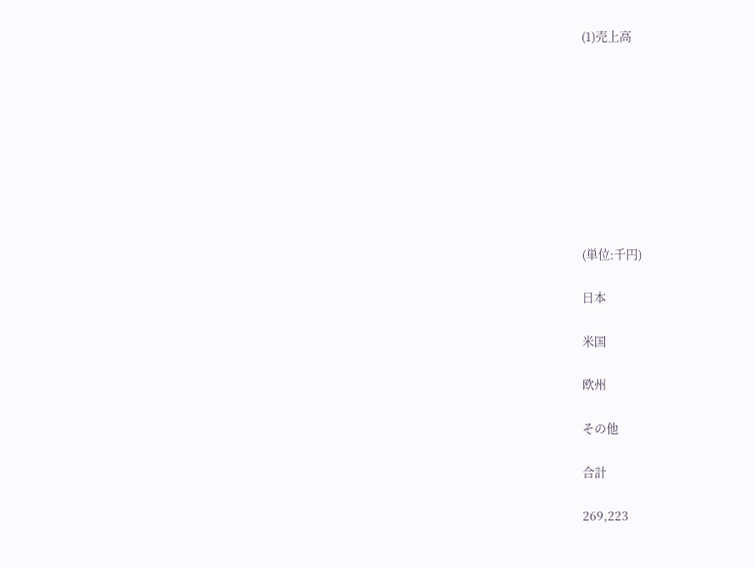(1)売上高









(単位:千円)

日本

米国

欧州

その他

合計

269,223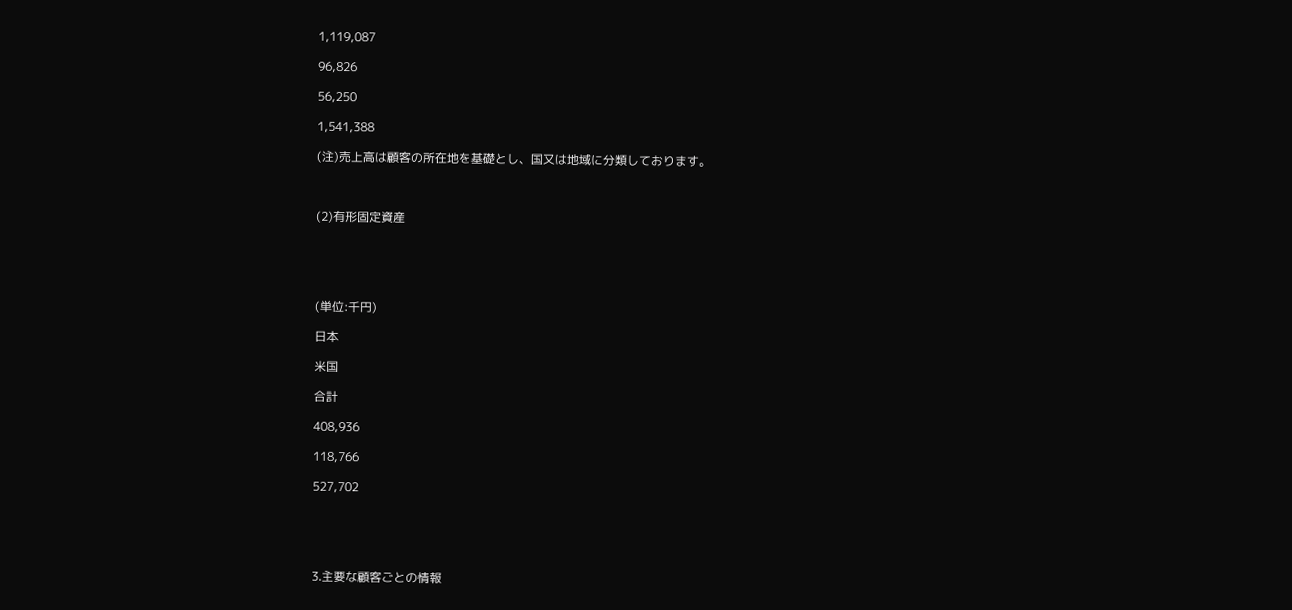1,119,087

96,826

56,250

1,541,388

(注)売上高は顧客の所在地を基礎とし、国又は地域に分類しております。



(2)有形固定資産





(単位:千円)

日本

米国

合計

408,936

118,766

527,702





3.主要な顧客ごとの情報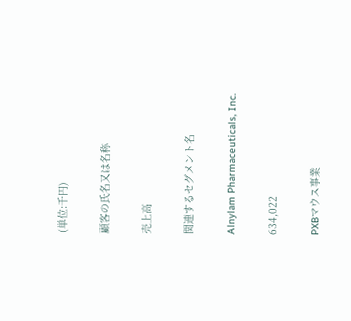(単位:千円)

顧客の氏名又は名称

売上高

関連するセグメント名

Alnylam Pharmaceuticals, Inc.

634,022

PXBマウス事業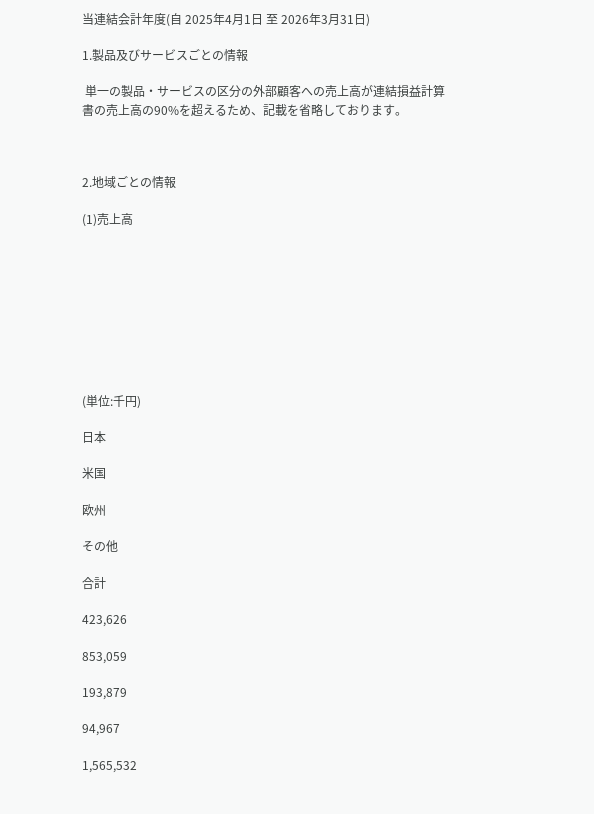当連結会計年度(自 2025年4月1日 至 2026年3月31日)

1.製品及びサービスごとの情報

 単一の製品・サービスの区分の外部顧客への売上高が連結損益計算書の売上高の90%を超えるため、記載を省略しております。



2.地域ごとの情報

(1)売上高









(単位:千円)

日本

米国

欧州

その他

合計

423,626

853,059

193,879

94,967

1,565,532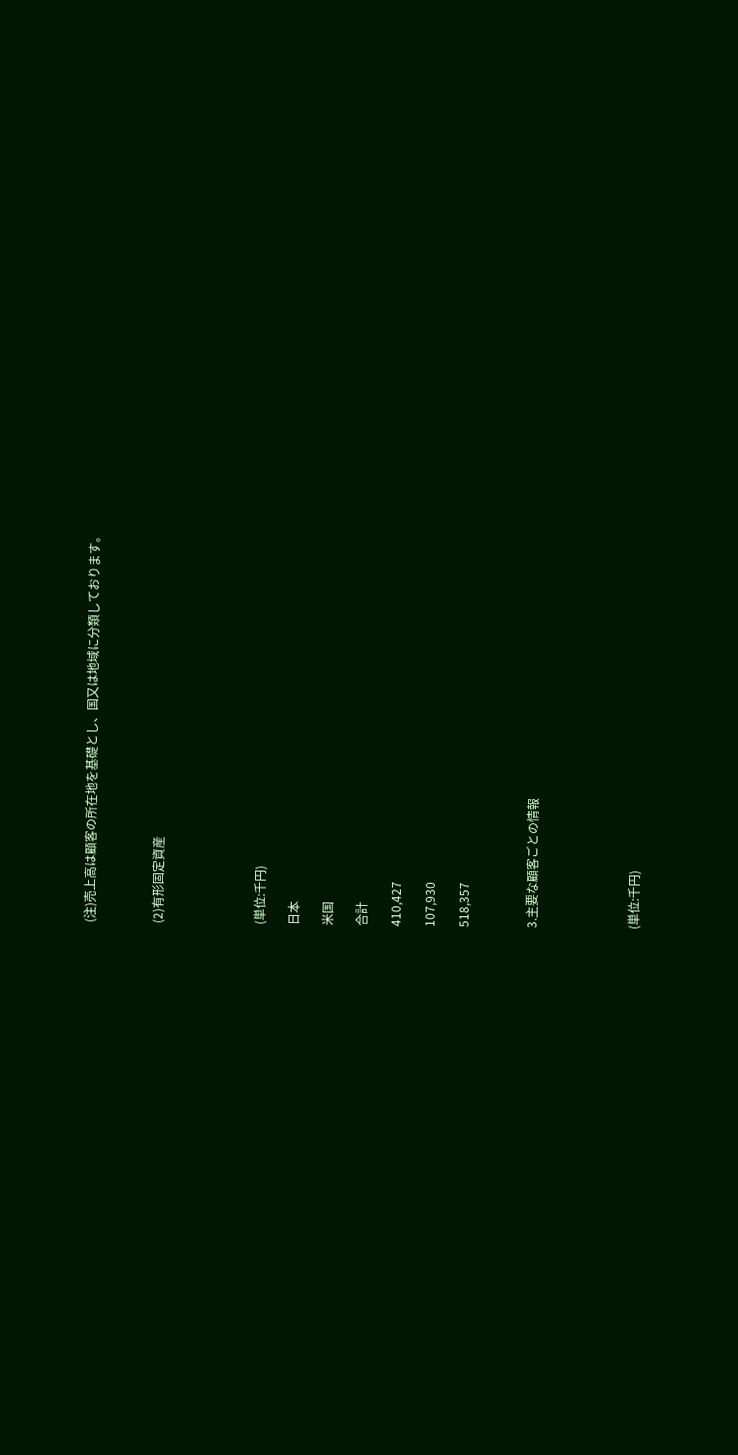(注)売上高は顧客の所在地を基礎とし、国又は地域に分類しております。



(2)有形固定資産





(単位:千円)

日本

米国

合計

410,427

107,930

518,357



3.主要な顧客ごとの情報





(単位:千円)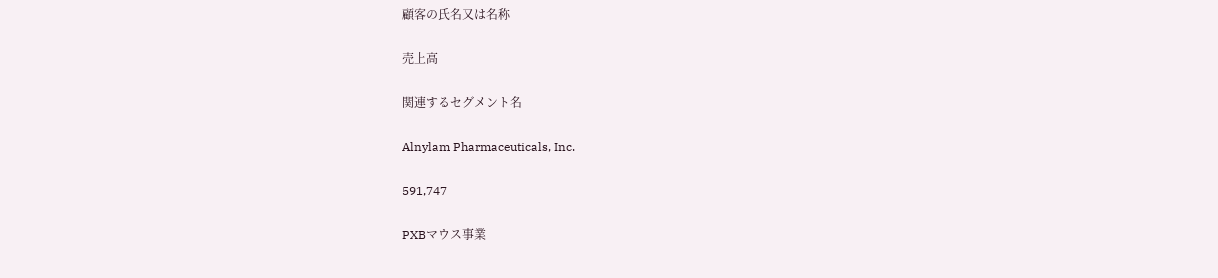顧客の氏名又は名称

売上高

関連するセグメント名

Alnylam Pharmaceuticals, Inc.

591,747

PXBマウス事業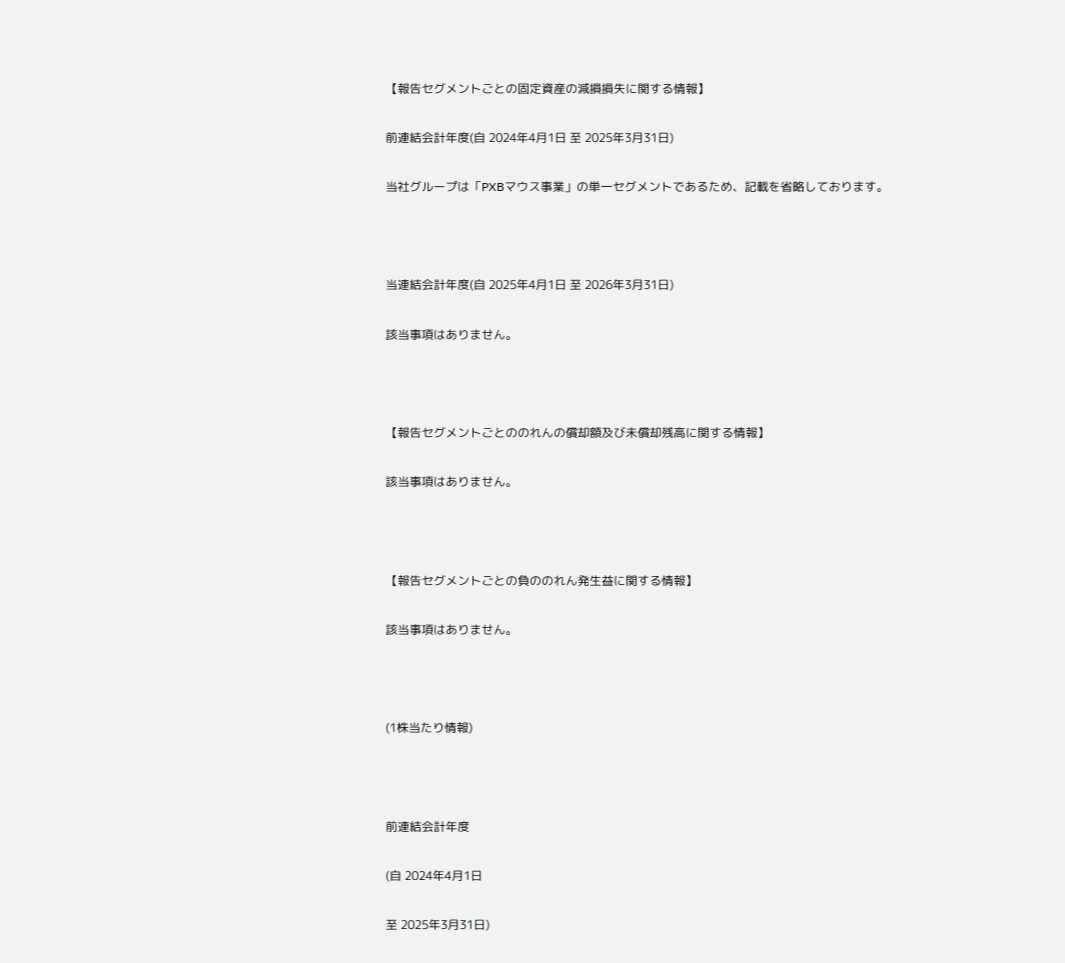【報告セグメントごとの固定資産の減損損失に関する情報】

前連結会計年度(自 2024年4月1日 至 2025年3月31日)

当社グループは「PXBマウス事業」の単一セグメントであるため、記載を省略しております。



当連結会計年度(自 2025年4月1日 至 2026年3月31日)

該当事項はありません。



【報告セグメントごとののれんの償却額及び未償却残高に関する情報】

該当事項はありません。



【報告セグメントごとの負ののれん発生益に関する情報】

該当事項はありません。



(1株当たり情報)



前連結会計年度

(自 2024年4月1日

至 2025年3月31日)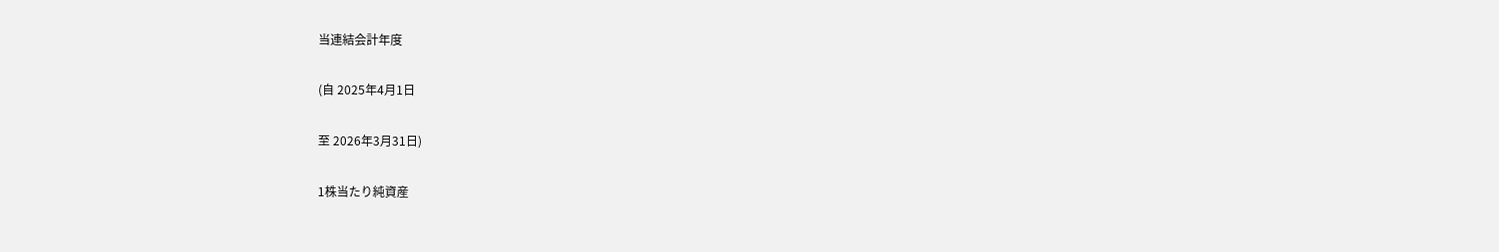当連結会計年度

(自 2025年4月1日

至 2026年3月31日)

1株当たり純資産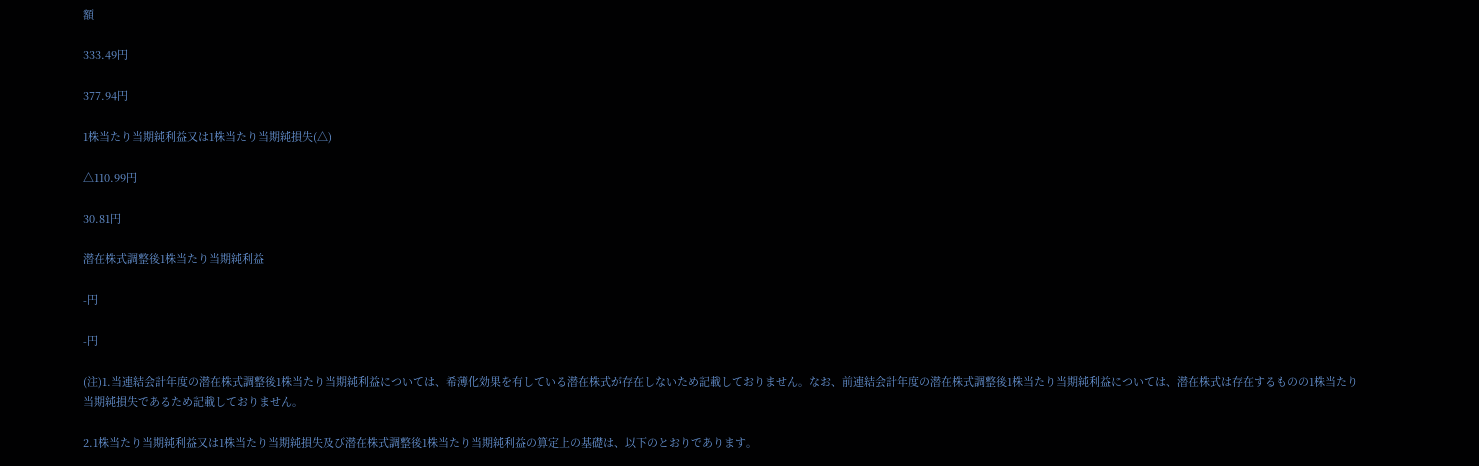額

333.49円

377.94円

1株当たり当期純利益又は1株当たり当期純損失(△)

△110.99円

30.81円

潜在株式調整後1株当たり当期純利益

-円

-円

(注)1.当連結会計年度の潜在株式調整後1株当たり当期純利益については、希薄化効果を有している潜在株式が存在しないため記載しておりません。なお、前連結会計年度の潜在株式調整後1株当たり当期純利益については、潜在株式は存在するものの1株当たり当期純損失であるため記載しておりません。

2.1株当たり当期純利益又は1株当たり当期純損失及び潜在株式調整後1株当たり当期純利益の算定上の基礎は、以下のとおりであります。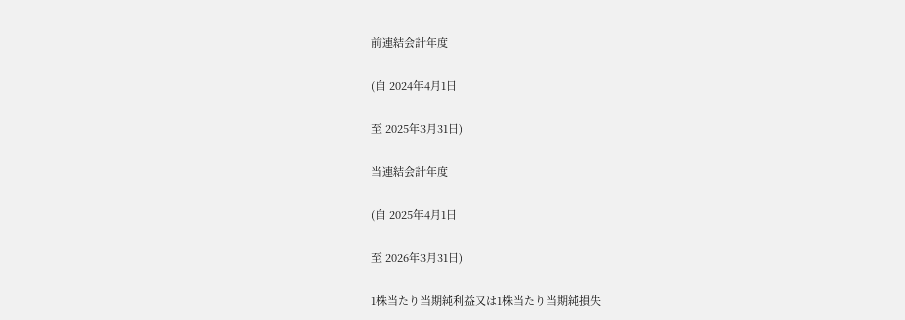前連結会計年度

(自 2024年4月1日

至 2025年3月31日)

当連結会計年度

(自 2025年4月1日

至 2026年3月31日)

1株当たり当期純利益又は1株当たり当期純損失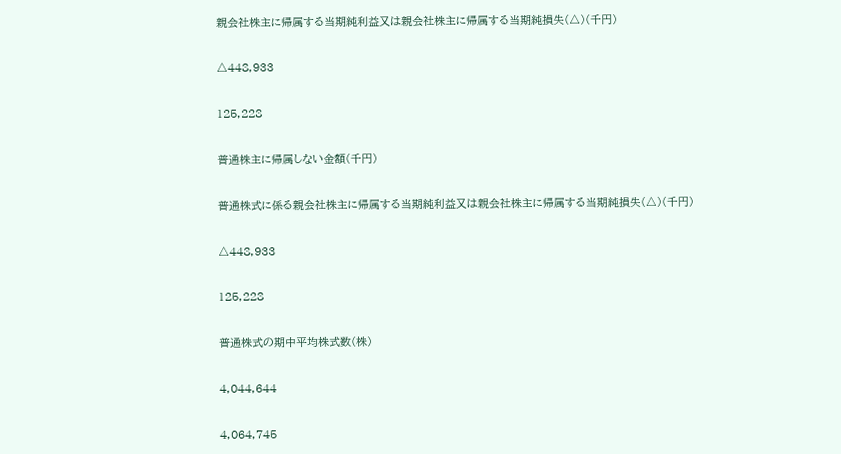親会社株主に帰属する当期純利益又は親会社株主に帰属する当期純損失(△)(千円)

△448,933

125,228

普通株主に帰属しない金額(千円)

普通株式に係る親会社株主に帰属する当期純利益又は親会社株主に帰属する当期純損失(△)(千円)

△448,933

125,228

普通株式の期中平均株式数(株)

4,044,644

4,064,745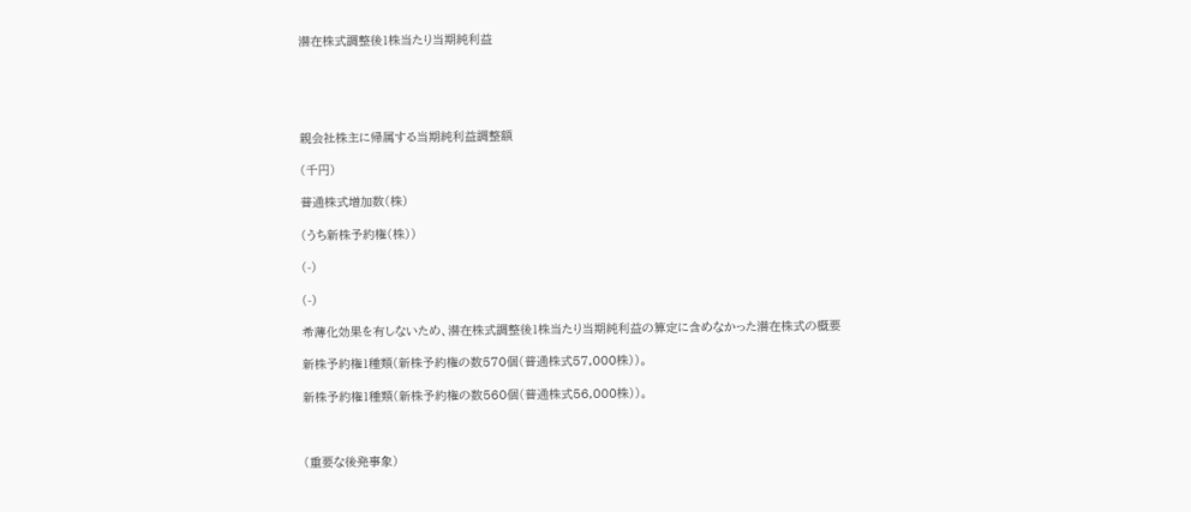潜在株式調整後1株当たり当期純利益





親会社株主に帰属する当期純利益調整額

(千円)

普通株式増加数(株)

(うち新株予約権(株))

(-)

(-)

希薄化効果を有しないため、潜在株式調整後1株当たり当期純利益の算定に含めなかった潜在株式の概要

新株予約権1種類(新株予約権の数570個(普通株式57,000株))。

新株予約権1種類(新株予約権の数560個(普通株式56,000株))。



(重要な後発事象)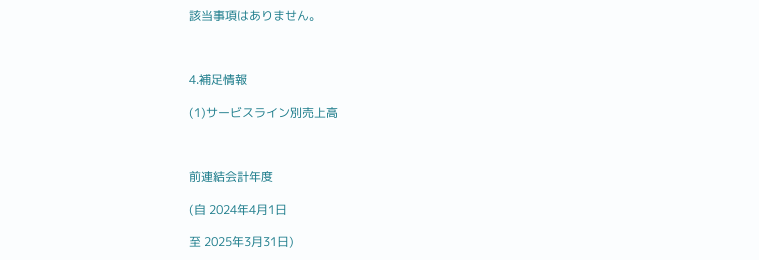該当事項はありません。



4.補足情報

(1)サービスライン別売上高



前連結会計年度

(自 2024年4月1日

至 2025年3月31日)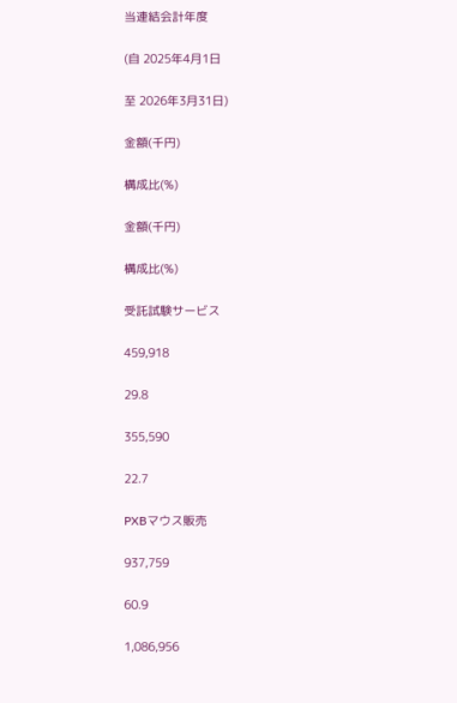当連結会計年度

(自 2025年4月1日

至 2026年3月31日)

金額(千円)

構成比(%)

金額(千円)

構成比(%)

受託試験サービス

459,918

29.8

355,590

22.7

PXBマウス販売

937,759

60.9

1,086,956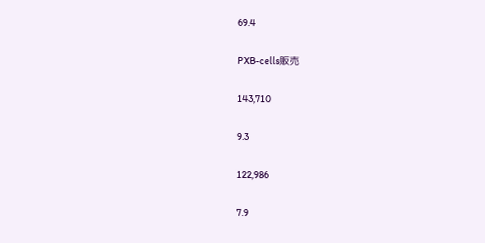69.4

PXB-cells販売

143,710

9.3

122,986

7.9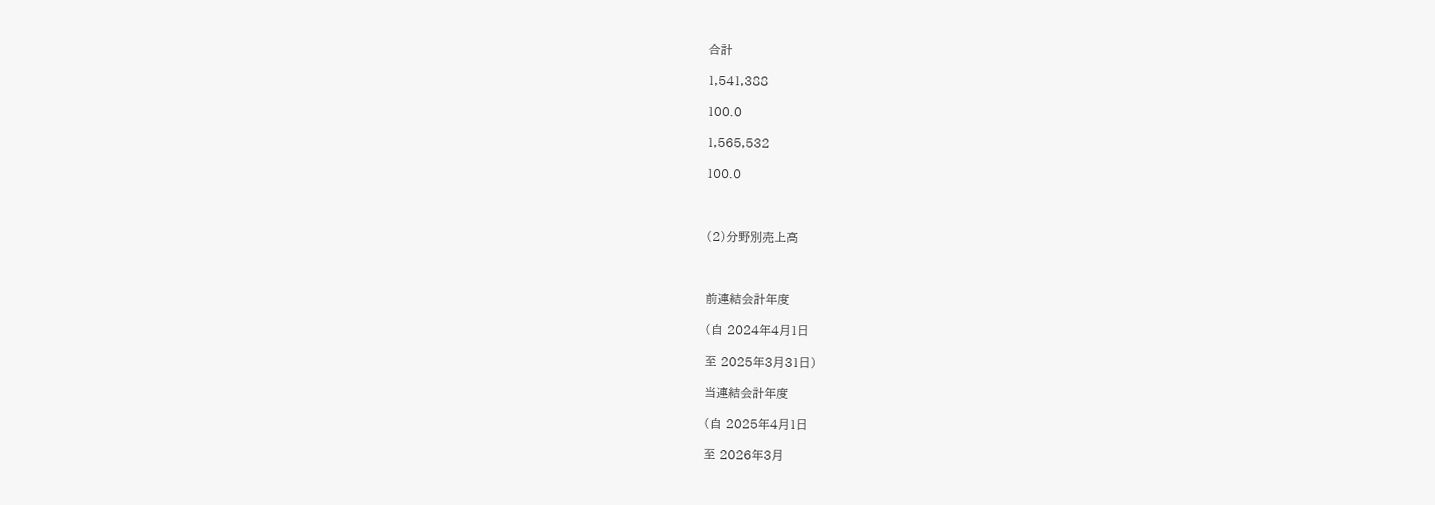合計

1,541,388

100.0

1,565,532

100.0



(2)分野別売上高



前連結会計年度

(自 2024年4月1日

至 2025年3月31日)

当連結会計年度

(自 2025年4月1日

至 2026年3月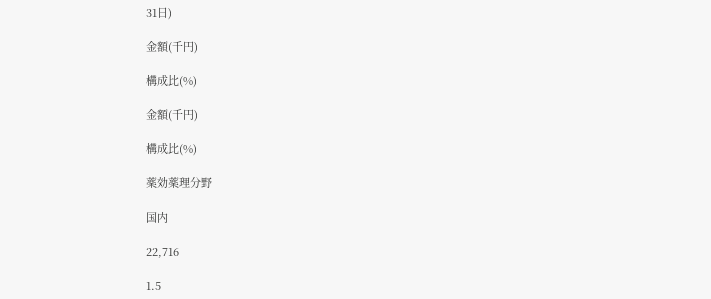31日)

金額(千円)

構成比(%)

金額(千円)

構成比(%)

薬効薬理分野

国内

22,716

1.5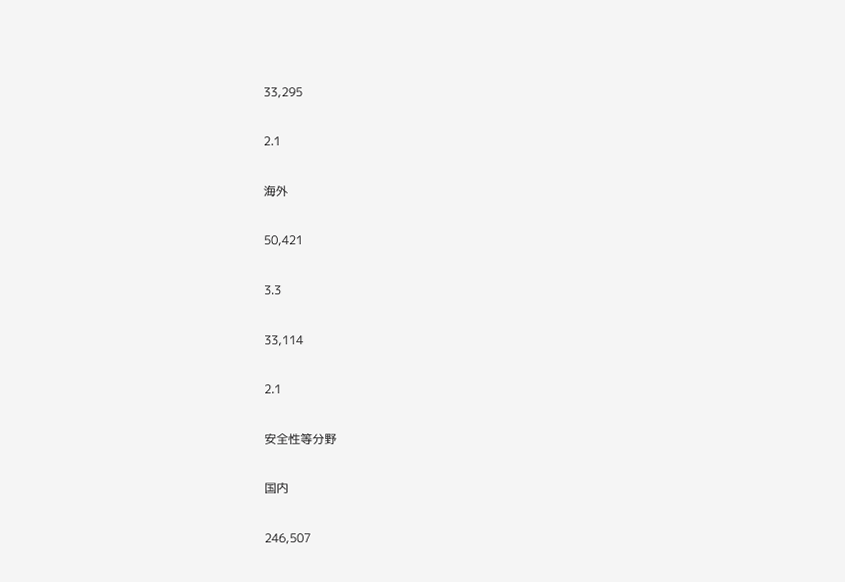33,295

2.1

海外

50,421

3.3

33,114

2.1

安全性等分野

国内

246,507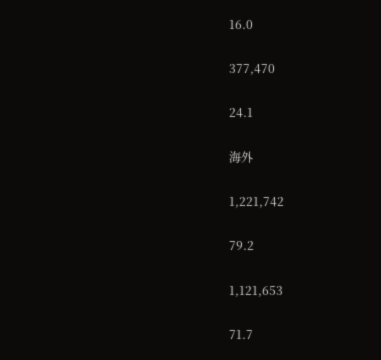16.0

377,470

24.1

海外

1,221,742

79.2

1,121,653

71.7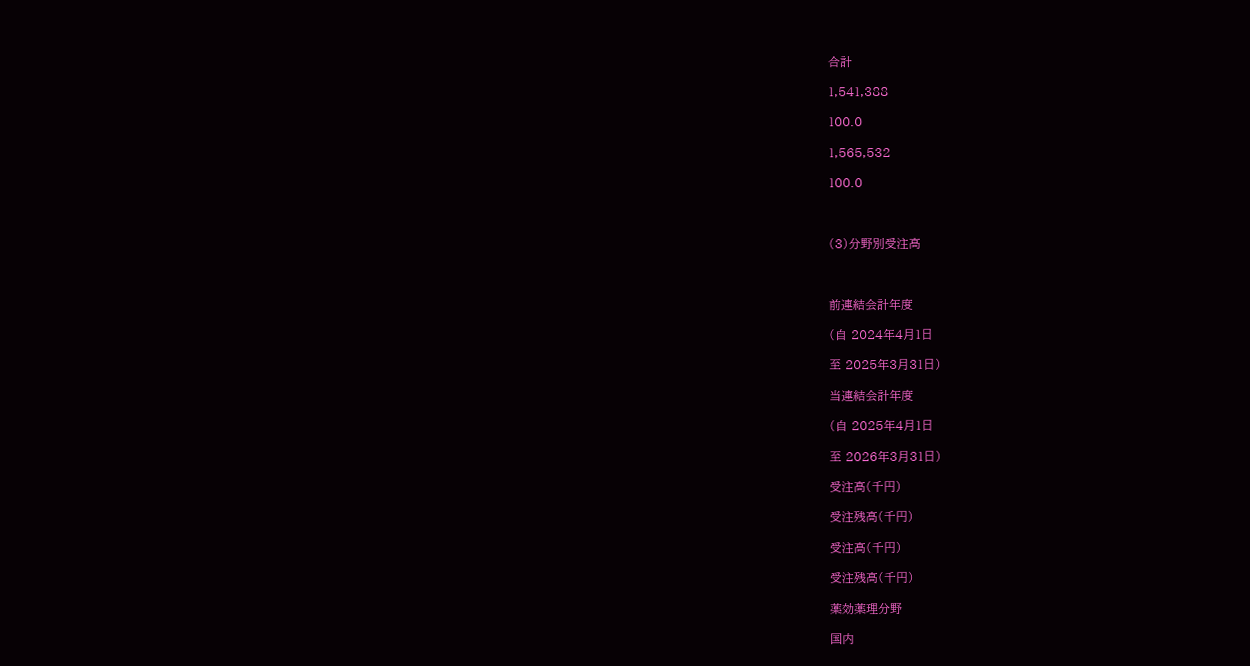合計

1,541,388

100.0

1,565,532

100.0



(3)分野別受注高



前連結会計年度

(自 2024年4月1日

至 2025年3月31日)

当連結会計年度

(自 2025年4月1日

至 2026年3月31日)

受注高(千円)

受注残高(千円)

受注高(千円)

受注残高(千円)

薬効薬理分野

国内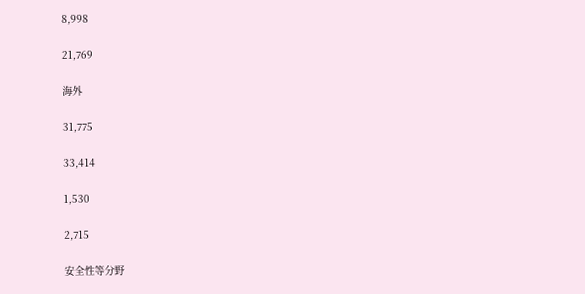8,998

21,769

海外

31,775

33,414

1,530

2,715

安全性等分野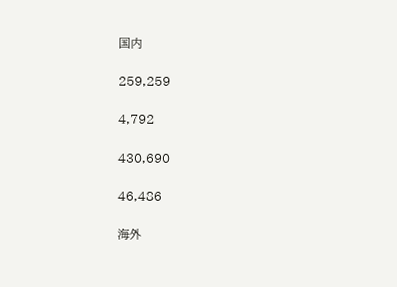国内

259,259

4,792

430,690

46,486

海外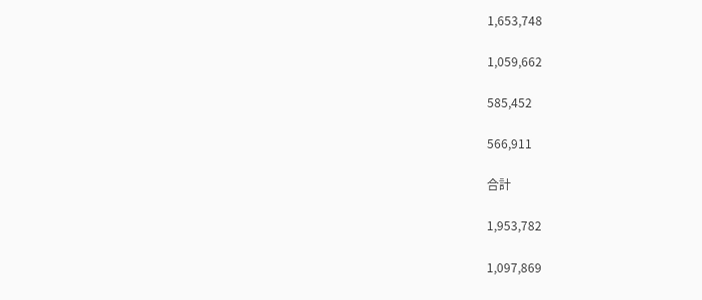1,653,748

1,059,662

585,452

566,911

合計

1,953,782

1,097,869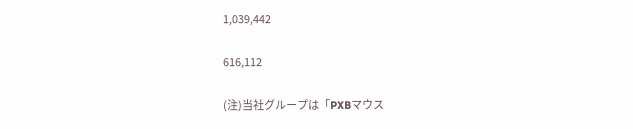1,039,442

616,112

(注)当社グループは「PXBマウス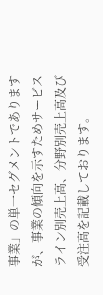事業」の単一セグメントでありますが、事業の傾向を示すためサービスライン別売上高、分野別売上高及び受注高を記載しております。